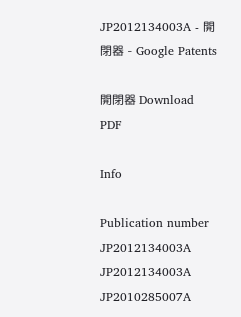JP2012134003A - 開閉器 - Google Patents

開閉器 Download PDF

Info

Publication number
JP2012134003A
JP2012134003A JP2010285007A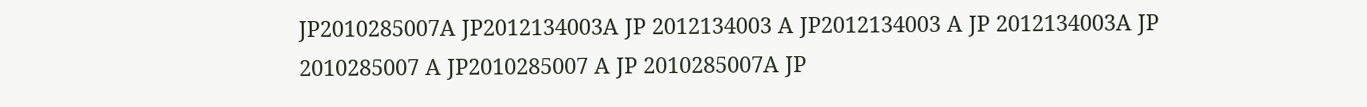JP2010285007A JP2012134003A JP 2012134003 A JP2012134003 A JP 2012134003A JP 2010285007 A JP2010285007 A JP 2010285007A JP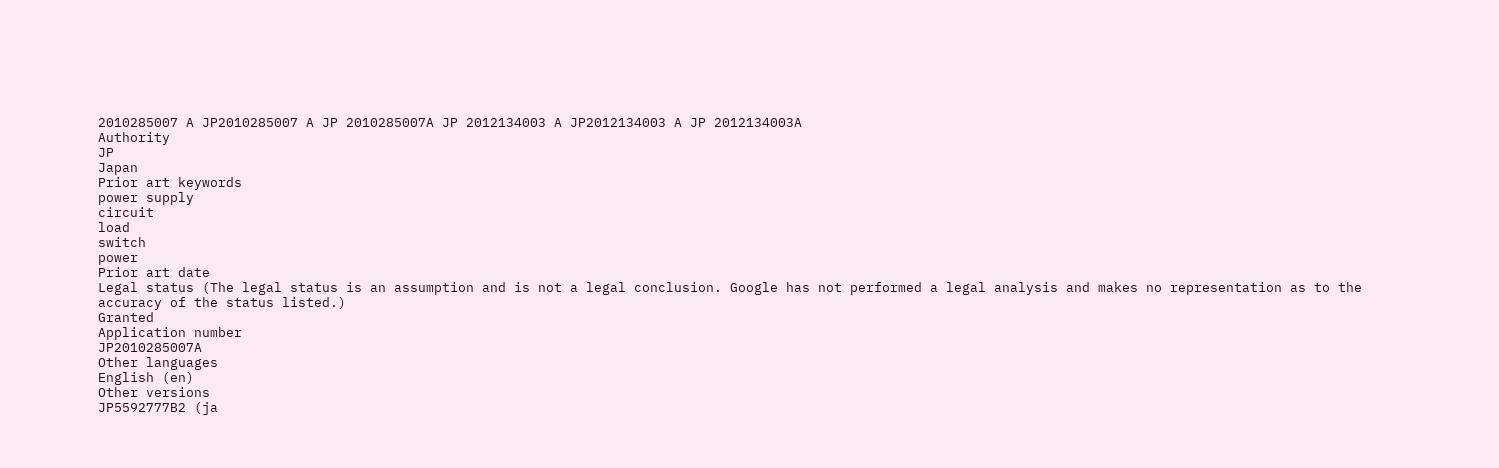2010285007 A JP2010285007 A JP 2010285007A JP 2012134003 A JP2012134003 A JP 2012134003A
Authority
JP
Japan
Prior art keywords
power supply
circuit
load
switch
power
Prior art date
Legal status (The legal status is an assumption and is not a legal conclusion. Google has not performed a legal analysis and makes no representation as to the accuracy of the status listed.)
Granted
Application number
JP2010285007A
Other languages
English (en)
Other versions
JP5592777B2 (ja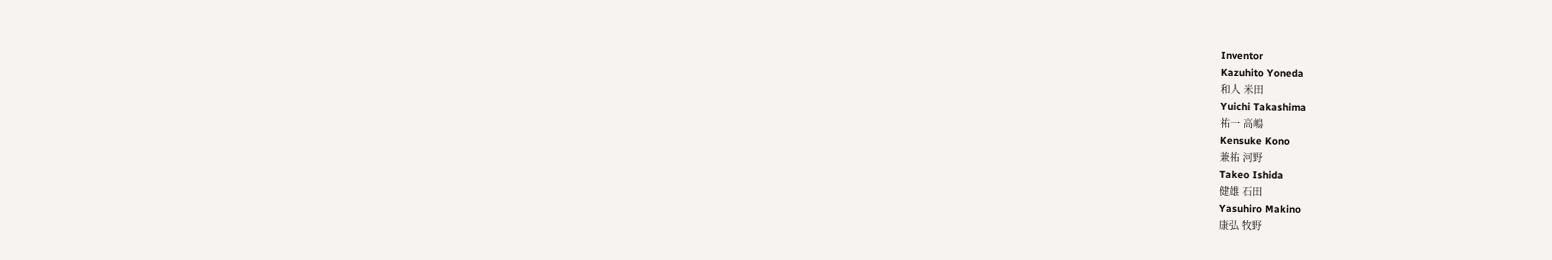Inventor
Kazuhito Yoneda
和人 米田
Yuichi Takashima
祐一 高嶋
Kensuke Kono
兼祐 河野
Takeo Ishida
健雄 石田
Yasuhiro Makino
康弘 牧野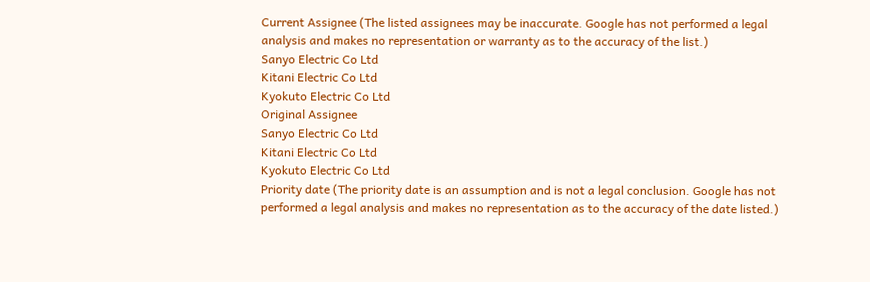Current Assignee (The listed assignees may be inaccurate. Google has not performed a legal analysis and makes no representation or warranty as to the accuracy of the list.)
Sanyo Electric Co Ltd
Kitani Electric Co Ltd
Kyokuto Electric Co Ltd
Original Assignee
Sanyo Electric Co Ltd
Kitani Electric Co Ltd
Kyokuto Electric Co Ltd
Priority date (The priority date is an assumption and is not a legal conclusion. Google has not performed a legal analysis and makes no representation as to the accuracy of the date listed.)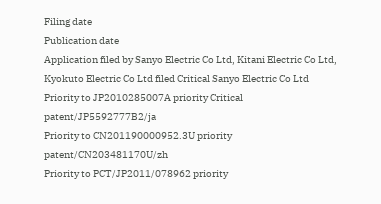Filing date
Publication date
Application filed by Sanyo Electric Co Ltd, Kitani Electric Co Ltd, Kyokuto Electric Co Ltd filed Critical Sanyo Electric Co Ltd
Priority to JP2010285007A priority Critical patent/JP5592777B2/ja
Priority to CN201190000952.3U priority patent/CN203481170U/zh
Priority to PCT/JP2011/078962 priority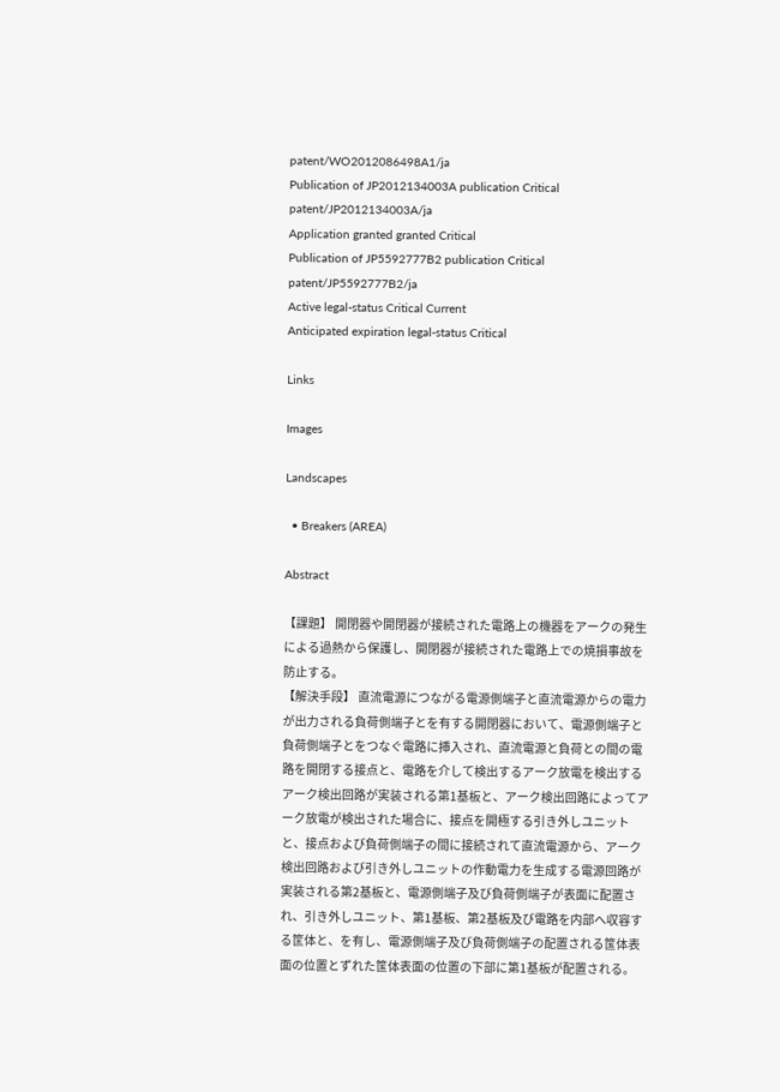patent/WO2012086498A1/ja
Publication of JP2012134003A publication Critical patent/JP2012134003A/ja
Application granted granted Critical
Publication of JP5592777B2 publication Critical patent/JP5592777B2/ja
Active legal-status Critical Current
Anticipated expiration legal-status Critical

Links

Images

Landscapes

  • Breakers (AREA)

Abstract

【課題】 開閉器や開閉器が接続された電路上の機器をアークの発生による過熱から保護し、開閉器が接続された電路上での焼損事故を防止する。
【解決手段】 直流電源につながる電源側端子と直流電源からの電力が出力される負荷側端子とを有する開閉器において、電源側端子と負荷側端子とをつなぐ電路に挿入され、直流電源と負荷との間の電路を開閉する接点と、電路を介して検出するアーク放電を検出するアーク検出回路が実装される第1基板と、アーク検出回路によってアーク放電が検出された場合に、接点を開極する引き外しユニットと、接点および負荷側端子の間に接続されて直流電源から、アーク検出回路および引き外しユニットの作動電力を生成する電源回路が実装される第2基板と、電源側端子及び負荷側端子が表面に配置され、引き外しユニット、第1基板、第2基板及び電路を内部へ収容する筐体と、を有し、電源側端子及び負荷側端子の配置される筺体表面の位置とずれた筺体表面の位置の下部に第1基板が配置される。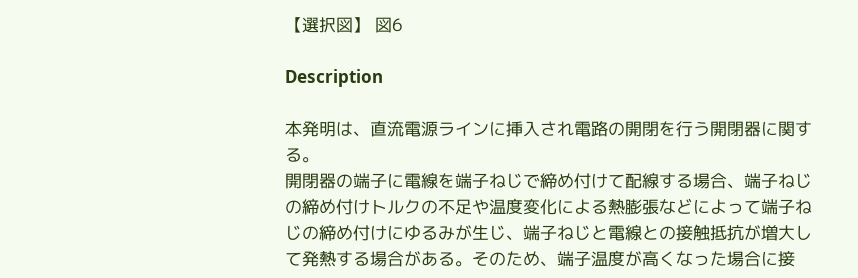【選択図】 図6

Description

本発明は、直流電源ラインに挿入され電路の開閉を行う開閉器に関する。
開閉器の端子に電線を端子ねじで締め付けて配線する場合、端子ねじの締め付けトルクの不足や温度変化による熱膨張などによって端子ねじの締め付けにゆるみが生じ、端子ねじと電線との接触抵抗が増大して発熱する場合がある。そのため、端子温度が高くなった場合に接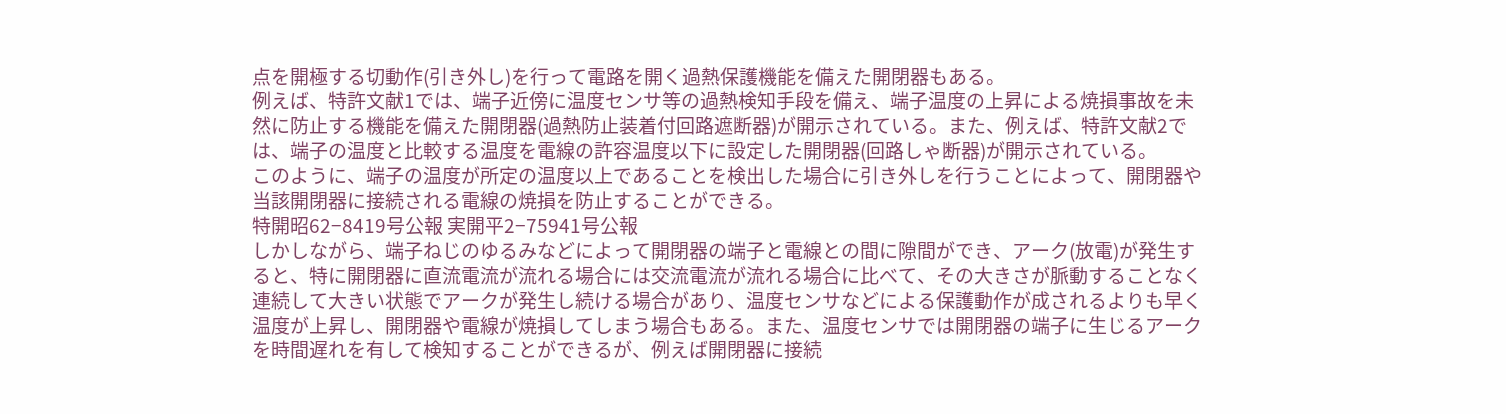点を開極する切動作(引き外し)を行って電路を開く過熱保護機能を備えた開閉器もある。
例えば、特許文献1では、端子近傍に温度センサ等の過熱検知手段を備え、端子温度の上昇による焼損事故を未然に防止する機能を備えた開閉器(過熱防止装着付回路遮断器)が開示されている。また、例えば、特許文献2では、端子の温度と比較する温度を電線の許容温度以下に設定した開閉器(回路しゃ断器)が開示されている。
このように、端子の温度が所定の温度以上であることを検出した場合に引き外しを行うことによって、開閉器や当該開閉器に接続される電線の焼損を防止することができる。
特開昭62−8419号公報 実開平2−75941号公報
しかしながら、端子ねじのゆるみなどによって開閉器の端子と電線との間に隙間ができ、アーク(放電)が発生すると、特に開閉器に直流電流が流れる場合には交流電流が流れる場合に比べて、その大きさが脈動することなく連続して大きい状態でアークが発生し続ける場合があり、温度センサなどによる保護動作が成されるよりも早く温度が上昇し、開閉器や電線が焼損してしまう場合もある。また、温度センサでは開閉器の端子に生じるアークを時間遅れを有して検知することができるが、例えば開閉器に接続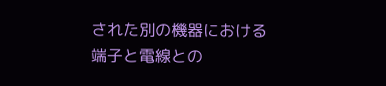された別の機器における端子と電線との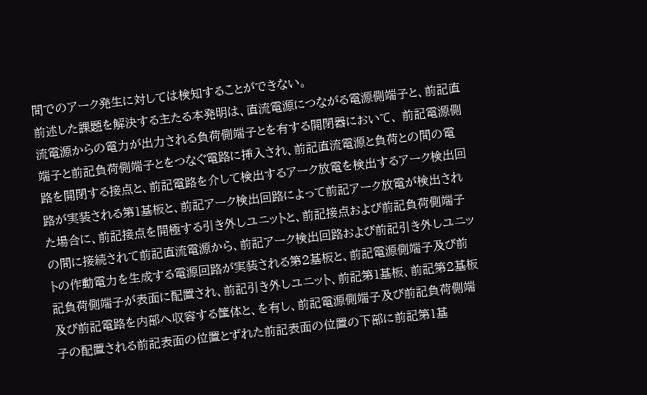間でのアーク発生に対しては検知することができない。
前述した課題を解決する主たる本発明は、直流電源につながる電源側端子と、前記直流電源からの電力が出力される負荷側端子とを有する開閉器において、 前記電源側端子と前記負荷側端子とをつなぐ電路に挿入され、前記直流電源と負荷との間の電路を開閉する接点と、前記電路を介して検出するアーク放電を検出するアーク検出回路が実装される第1基板と、前記アーク検出回路によって前記アーク放電が検出された場合に、前記接点を開極する引き外しユニットと、前記接点および前記負荷側端子の間に接続されて前記直流電源から、前記アーク検出回路および前記引き外しユニットの作動電力を生成する電源回路が実装される第2基板と、前記電源側端子及び前記負荷側端子が表面に配置され、前記引き外しユニット、前記第1基板、前記第2基板及び前記電路を内部へ収容する筺体と、を有し、前記電源側端子及び前記負荷側端子の配置される前記表面の位置とずれた前記表面の位置の下部に前記第1基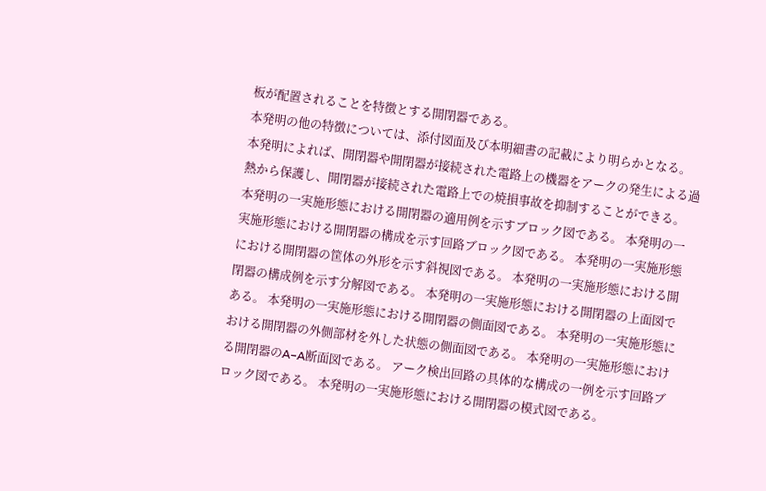板が配置されることを特徴とする開閉器である。
本発明の他の特徴については、添付図面及び本明細書の記載により明らかとなる。
本発明によれば、開閉器や開閉器が接続された電路上の機器をアークの発生による過熱から保護し、開閉器が接続された電路上での焼損事故を抑制することができる。
本発明の一実施形態における開閉器の適用例を示すブロック図である。 本発明の一実施形態における開閉器の構成を示す回路ブロック図である。 本発明の一実施形態における開閉器の筐体の外形を示す斜視図である。 本発明の一実施形態における開閉器の構成例を示す分解図である。 本発明の一実施形態における開閉器の上面図である。 本発明の一実施形態における開閉器の側面図である。 本発明の一実施形態における開閉器の外側部材を外した状態の側面図である。 本発明の一実施形態における開閉器のA−A断面図である。 アーク検出回路の具体的な構成の一例を示す回路ブロック図である。 本発明の一実施形態における開閉器の模式図である。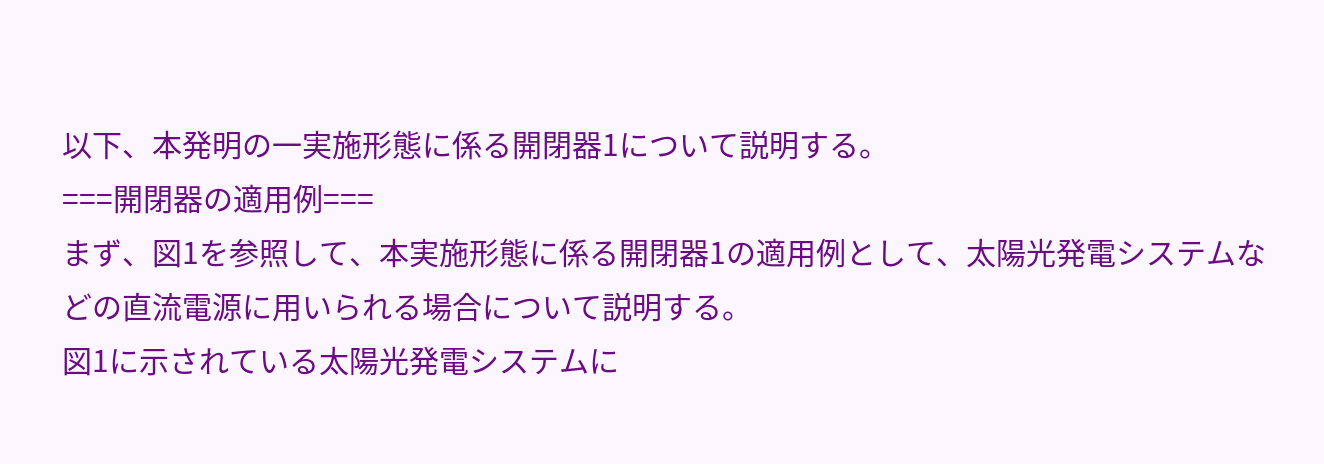以下、本発明の一実施形態に係る開閉器1について説明する。
===開閉器の適用例===
まず、図1を参照して、本実施形態に係る開閉器1の適用例として、太陽光発電システムなどの直流電源に用いられる場合について説明する。
図1に示されている太陽光発電システムに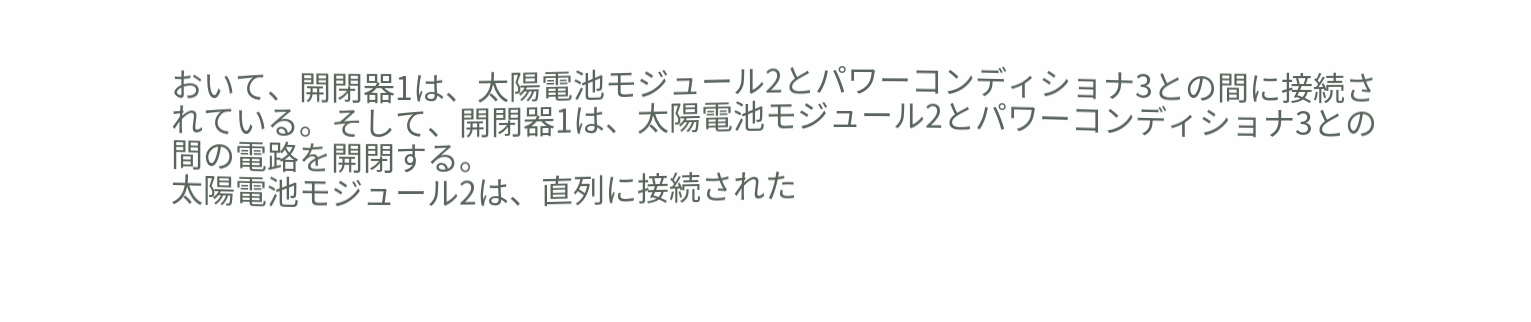おいて、開閉器1は、太陽電池モジュール2とパワーコンディショナ3との間に接続されている。そして、開閉器1は、太陽電池モジュール2とパワーコンディショナ3との間の電路を開閉する。
太陽電池モジュール2は、直列に接続された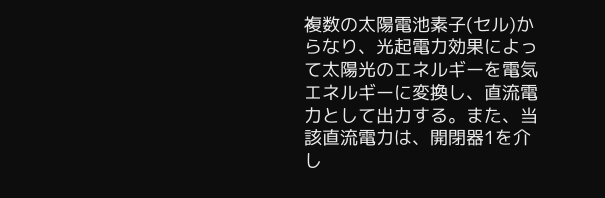複数の太陽電池素子(セル)からなり、光起電力効果によって太陽光のエネルギーを電気エネルギーに変換し、直流電力として出力する。また、当該直流電力は、開閉器1を介し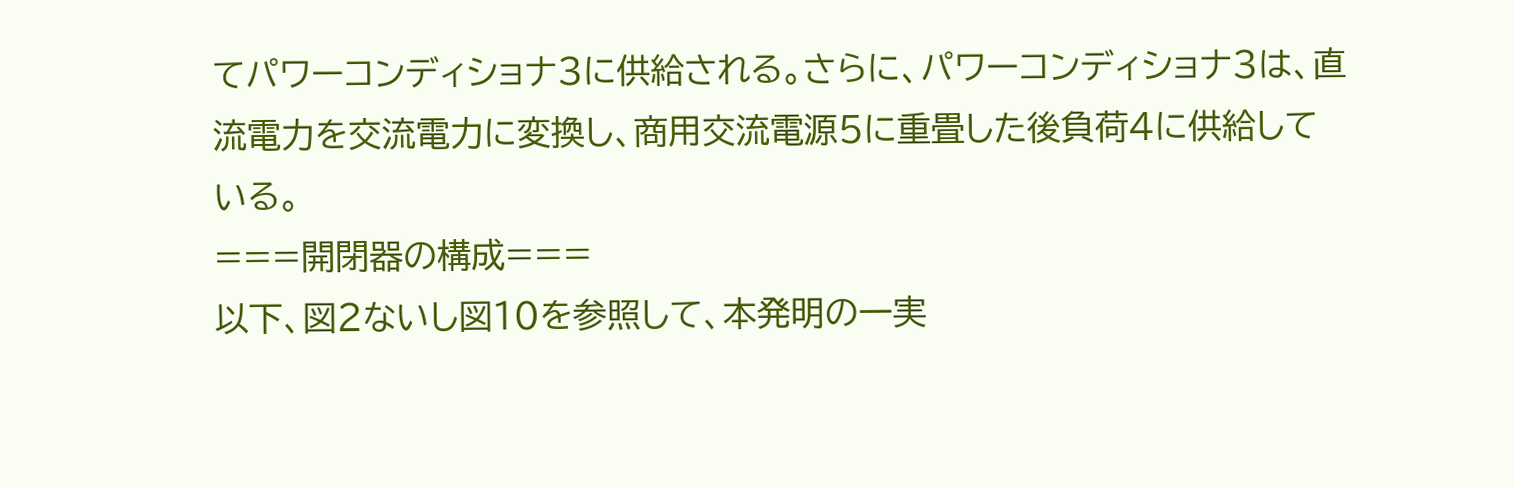てパワーコンディショナ3に供給される。さらに、パワーコンディショナ3は、直流電力を交流電力に変換し、商用交流電源5に重畳した後負荷4に供給している。
===開閉器の構成===
以下、図2ないし図10を参照して、本発明の一実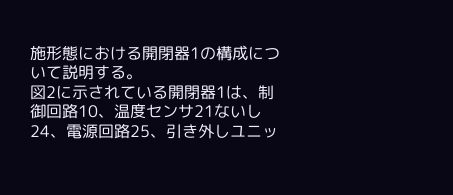施形態における開閉器1の構成について説明する。
図2に示されている開閉器1は、制御回路10、温度センサ21ないし24、電源回路25、引き外しユニッ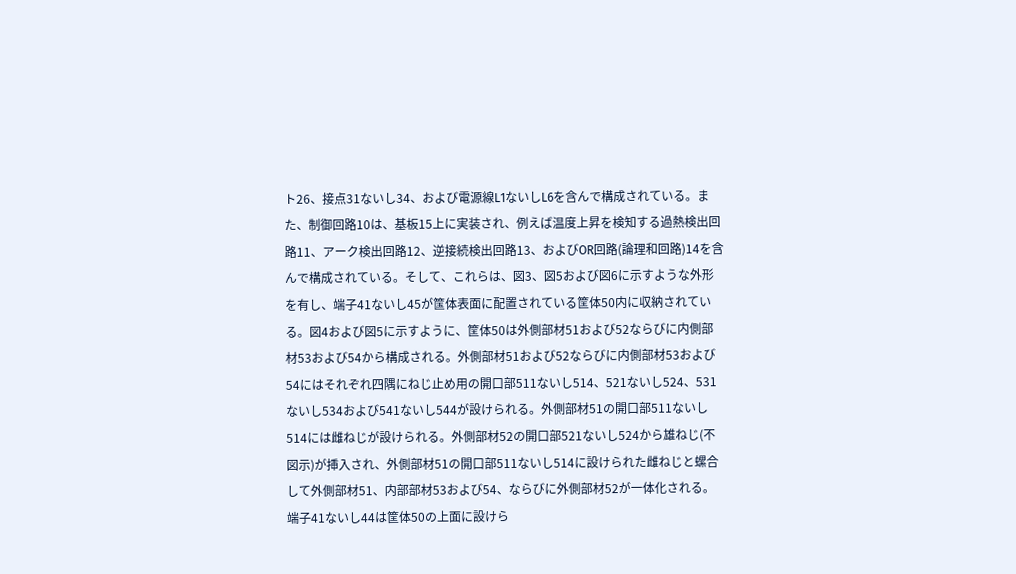ト26、接点31ないし34、および電源線L1ないしL6を含んで構成されている。また、制御回路10は、基板15上に実装され、例えば温度上昇を検知する過熱検出回路11、アーク検出回路12、逆接続検出回路13、およびOR回路(論理和回路)14を含んで構成されている。そして、これらは、図3、図5および図6に示すような外形を有し、端子41ないし45が筺体表面に配置されている筐体50内に収納されている。図4および図5に示すように、筐体50は外側部材51および52ならびに内側部材53および54から構成される。外側部材51および52ならびに内側部材53および54にはそれぞれ四隅にねじ止め用の開口部511ないし514、521ないし524、531ないし534および541ないし544が設けられる。外側部材51の開口部511ないし514には雌ねじが設けられる。外側部材52の開口部521ないし524から雄ねじ(不図示)が挿入され、外側部材51の開口部511ないし514に設けられた雌ねじと螺合して外側部材51、内部部材53および54、ならびに外側部材52が一体化される。
端子41ないし44は筐体50の上面に設けら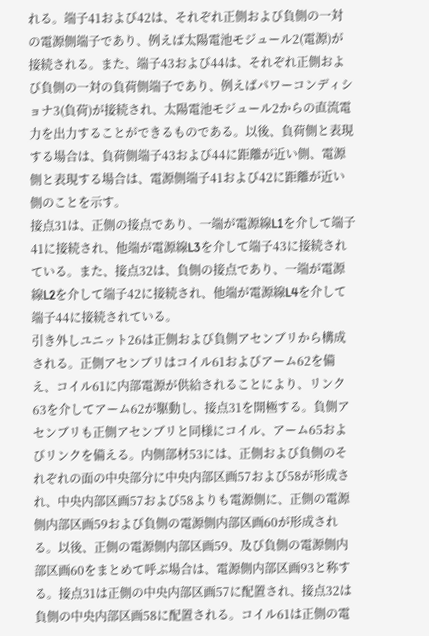れる。端子41および42は、それぞれ正側および負側の一対の電源側端子であり、例えば太陽電池モジュール2(電源)が接続される。また、端子43および44は、それぞれ正側および負側の一対の負荷側端子であり、例えばパワーコンディショナ3(負荷)が接続され、太陽電池モジュール2からの直流電力を出力することができるものである。以後、負荷側と表現する場合は、負荷側端子43および44に距離が近い側、電源側と表現する場合は、電源側端子41および42に距離が近い側のことを示す。
接点31は、正側の接点であり、一端が電源線L1を介して端子41に接続され、他端が電源線L3を介して端子43に接続されている。また、接点32は、負側の接点であり、一端が電源線L2を介して端子42に接続され、他端が電源線L4を介して端子44に接続されている。
引き外しユニット26は正側および負側アセンブリから構成される。正側アセンブリはコイル61およびアーム62を備え、コイル61に内部電源が供給されることにより、リンク63を介してアーム62が駆動し、接点31を開極する。負側アセンブリも正側アセンブリと同様にコイル、アーム65およびリンクを備える。内側部材53には、正側および負側のそれぞれの面の中央部分に中央内部区画57および58が形成され、中央内部区画57および58よりも電源側に、正側の電源側内部区画59および負側の電源側内部区画60が形成される。以後、正側の電源側内部区画59、及び負側の電源側内部区画60をまとめて呼ぶ場合は、電源側内部区画93と称する。接点31は正側の中央内部区画57に配置され、接点32は負側の中央内部区画58に配置される。コイル61は正側の電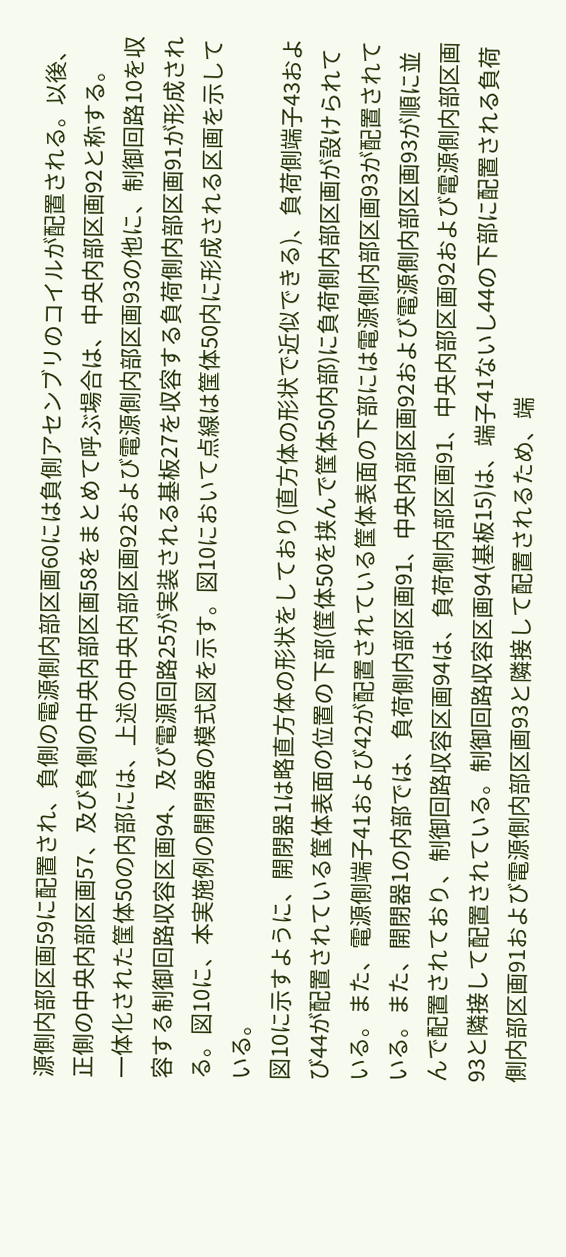源側内部区画59に配置され、負側の電源側内部区画60には負側アセンブリのコイルが配置される。以後、正側の中央内部区画57、及び負側の中央内部区画58をまとめて呼ぶ場合は、中央内部区画92と称する。
一体化された筺体50の内部には、上述の中央内部区画92および電源側内部区画93の他に、制御回路10を収容する制御回路収容区画94、及び電源回路25が実装される基板27を収容する負荷側内部区画91が形成される。図10に、本実施例の開閉器の模式図を示す。図10において点線は筺体50内に形成される区画を示している。
図10に示すように、開閉器1は略直方体の形状をしており(直方体の形状で近似できる)、負荷側端子43および44が配置されている筺体表面の位置の下部(筺体50を挟んで筺体50内部)に負荷側内部区画が設けられている。また、電源側端子41および42が配置されている筺体表面の下部には電源側内部区画93が配置されている。また、開閉器1の内部では、負荷側内部区画91、中央内部区画92および電源側内部区画93が順に並んで配置されており、制御回路収容区画94は、負荷側内部区画91、中央内部区画92および電源側内部区画93と隣接して配置されている。制御回路収容区画94(基板15)は、端子41ないし44の下部に配置される負荷側内部区画91および電源側内部区画93と隣接して配置されるため、端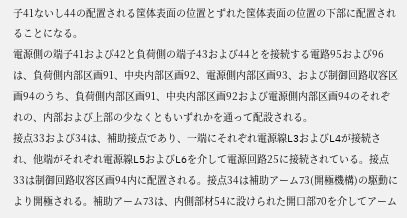子41ないし44の配置される筺体表面の位置とずれた筺体表面の位置の下部に配置されることになる。
電源側の端子41および42と負荷側の端子43および44とを接続する電路95および96は、負荷側内部区画91、中央内部区画92、電源側内部区画93、および制御回路収容区画94のうち、負荷側内部区画91、中央内部区画92および電源側内部区画94のそれぞれの、内部および上部の少なくともいずれかを通って配設される。
接点33および34は、補助接点であり、一端にそれぞれ電源線L3およびL4が接続され、他端がそれぞれ電源線L5およびL6を介して電源回路25に接続されている。接点33は制御回路収容区画94内に配置される。接点34は補助アーム73(開極機構)の駆動により開極される。補助アーム73は、内側部材54に設けられた開口部70を介してアーム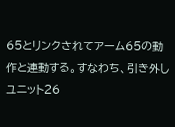65とリンクされてアーム65の動作と連動する。すなわち、引き外しユニット26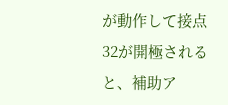が動作して接点32が開極されると、補助ア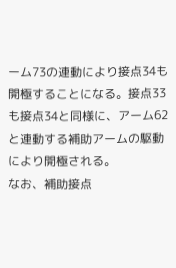ーム73の連動により接点34も開極することになる。接点33も接点34と同様に、アーム62と連動する補助アームの駆動により開極される。
なお、補助接点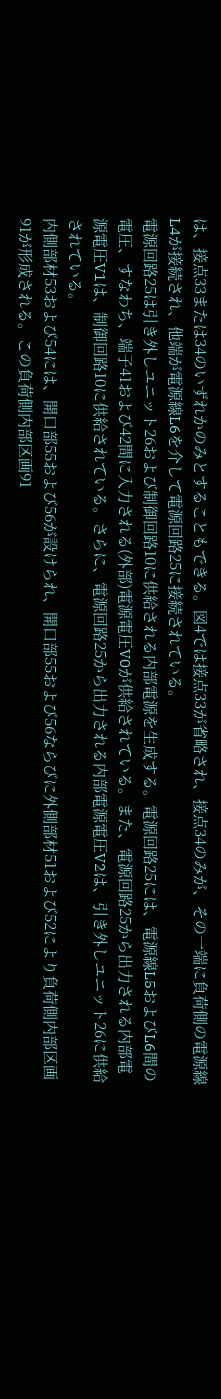は、接点33または34のいずれかのみとすることもできる。図4では接点33が省略され、接点34のみが、その一端に負荷側の電源線L4が接続され、他端が電源線L6を介して電源回路25に接続されている。
電源回路25は引き外しユニット26および制御回路10に供給される内部電源を生成する。電源回路25には、電源線L5およびL6間の電圧、すなわち、端子41および42間に入力される(外部)電源電圧V0が供給されている。また、電源回路25から出力される内部電源電圧V1は、制御回路10に供給されている。さらに、電源回路25から出力される内部電源電圧V2は、引き外しユニット26に供給されている。
内側部材53および54には、開口部55および56が設けられ、開口部55および56ならびに外側部材51および52により負荷側内部区画91が形成される。この負荷側内部区画91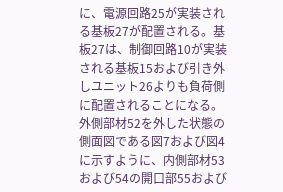に、電源回路25が実装される基板27が配置される。基板27は、制御回路10が実装される基板15および引き外しユニット26よりも負荷側に配置されることになる。外側部材52を外した状態の側面図である図7および図4に示すように、内側部材53および54の開口部55および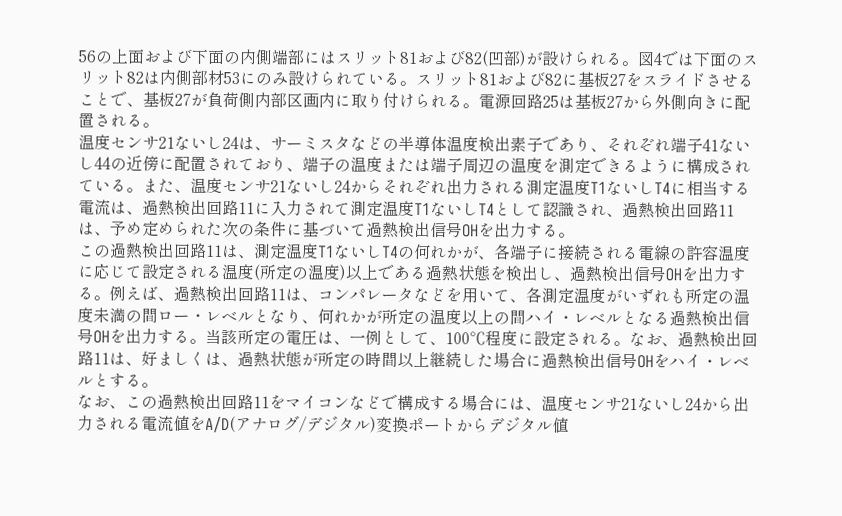56の上面および下面の内側端部にはスリット81および82(凹部)が設けられる。図4では下面のスリット82は内側部材53にのみ設けられている。スリット81および82に基板27をスライドさせることで、基板27が負荷側内部区画内に取り付けられる。電源回路25は基板27から外側向きに配置される。
温度センサ21ないし24は、サーミスタなどの半導体温度検出素子であり、それぞれ端子41ないし44の近傍に配置されており、端子の温度または端子周辺の温度を測定できるように構成されている。また、温度センサ21ないし24からそれぞれ出力される測定温度T1ないしT4に相当する電流は、過熱検出回路11に入力されて測定温度T1ないしT4として認識され、過熱検出回路11は、予め定められた次の条件に基づいて過熱検出信号OHを出力する。
この過熱検出回路11は、測定温度T1ないしT4の何れかが、各端子に接続される電線の許容温度に応じて設定される温度(所定の温度)以上である過熱状態を検出し、過熱検出信号OHを出力する。例えば、過熱検出回路11は、コンパレータなどを用いて、各測定温度がいずれも所定の温度未満の間ロー・レベルとなり、何れかが所定の温度以上の間ハイ・レベルとなる過熱検出信号OHを出力する。当該所定の電圧は、一例として、100℃程度に設定される。なお、過熱検出回路11は、好ましくは、過熱状態が所定の時間以上継続した場合に過熱検出信号OHをハイ・レベルとする。
なお、この過熱検出回路11をマイコンなどで構成する場合には、温度センサ21ないし24から出力される電流値をA/D(アナログ/デジタル)変換ポートからデジタル値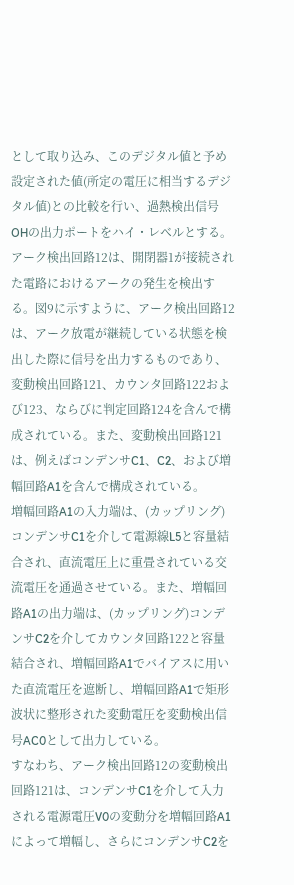として取り込み、このデジタル値と予め設定された値(所定の電圧に相当するデジタル値)との比較を行い、過熱検出信号OHの出力ポートをハイ・レベルとする。
アーク検出回路12は、開閉器1が接続された電路におけるアークの発生を検出する。図9に示すように、アーク検出回路12は、アーク放電が継続している状態を検出した際に信号を出力するものであり、変動検出回路121、カウンタ回路122および123、ならびに判定回路124を含んで構成されている。また、変動検出回路121は、例えばコンデンサC1、C2、および増幅回路A1を含んで構成されている。
増幅回路A1の入力端は、(カップリング)コンデンサC1を介して電源線L5と容量結合され、直流電圧上に重畳されている交流電圧を通過させている。また、増幅回路A1の出力端は、(カップリング)コンデンサC2を介してカウンタ回路122と容量結合され、増幅回路A1でバイアスに用いた直流電圧を遮断し、増幅回路A1で矩形波状に整形された変動電圧を変動検出信号AC0として出力している。
すなわち、アーク検出回路12の変動検出回路121は、コンデンサC1を介して入力される電源電圧V0の変動分を増幅回路A1によって増幅し、さらにコンデンサC2を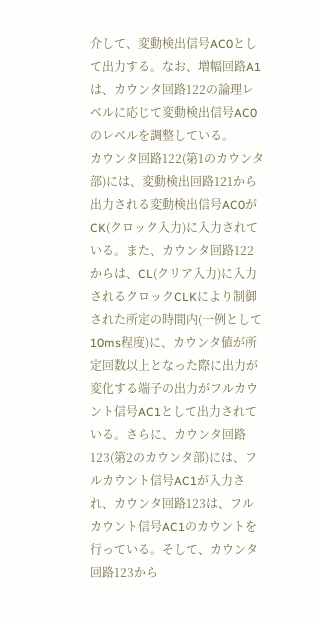介して、変動検出信号AC0として出力する。なお、増幅回路A1は、カウンタ回路122の論理レベルに応じて変動検出信号AC0のレベルを調整している。
カウンタ回路122(第1のカウンタ部)には、変動検出回路121から出力される変動検出信号AC0がCK(クロック入力)に入力されている。また、カウンタ回路122からは、CL(クリア入力)に入力されるクロックCLKにより制御された所定の時間内(一例として10ms程度)に、カウンタ値が所定回数以上となった際に出力が変化する端子の出力がフルカウント信号AC1として出力されている。さらに、カウンタ回路123(第2のカウンタ部)には、フルカウント信号AC1が入力され、カウンタ回路123は、フルカウント信号AC1のカウントを行っている。そして、カウンタ回路123から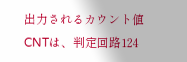出力されるカウント値CNTは、判定回路124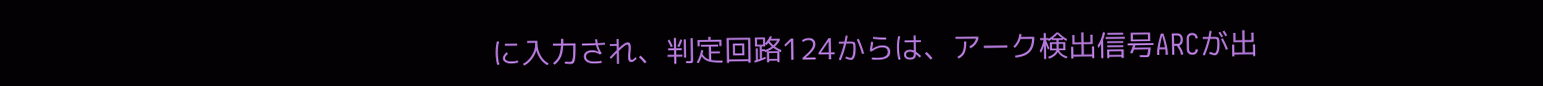に入力され、判定回路124からは、アーク検出信号ARCが出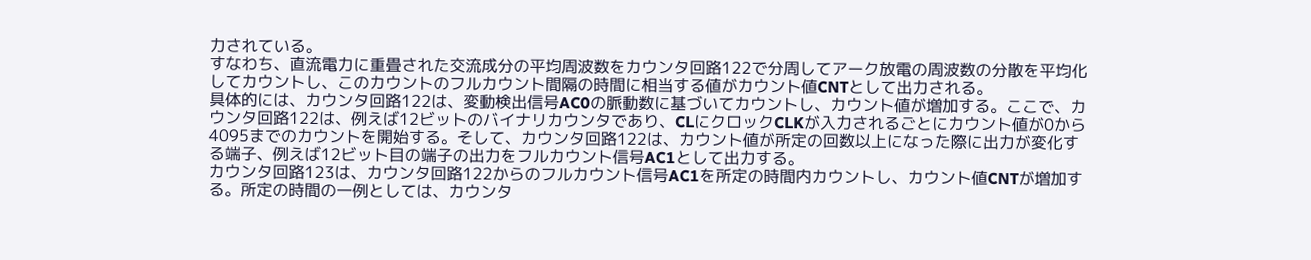力されている。
すなわち、直流電力に重畳された交流成分の平均周波数をカウンタ回路122で分周してアーク放電の周波数の分散を平均化してカウントし、このカウントのフルカウント間隔の時間に相当する値がカウント値CNTとして出力される。
具体的には、カウンタ回路122は、変動検出信号AC0の脈動数に基づいてカウントし、カウント値が増加する。ここで、カウンタ回路122は、例えば12ビットのバイナリカウンタであり、CLにクロックCLKが入力されるごとにカウント値が0から4095までのカウントを開始する。そして、カウンタ回路122は、カウント値が所定の回数以上になった際に出力が変化する端子、例えば12ビット目の端子の出力をフルカウント信号AC1として出力する。
カウンタ回路123は、カウンタ回路122からのフルカウント信号AC1を所定の時間内カウントし、カウント値CNTが増加する。所定の時間の一例としては、カウンタ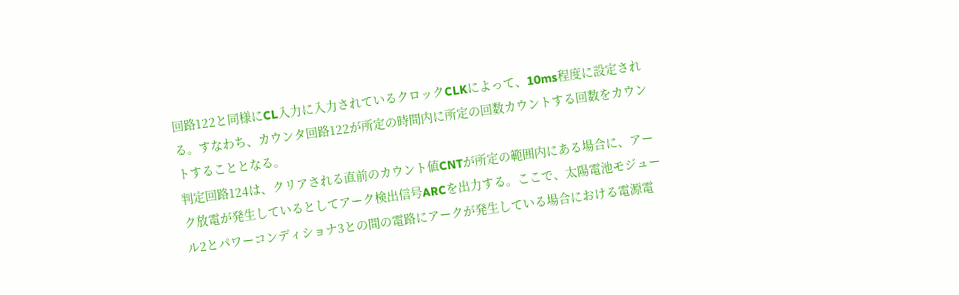回路122と同様にCL入力に入力されているクロックCLKによって、10ms程度に設定される。すなわち、カウンタ回路122が所定の時間内に所定の回数カウントする回数をカウントすることとなる。
判定回路124は、クリアされる直前のカウント値CNTが所定の範囲内にある場合に、アーク放電が発生しているとしてアーク検出信号ARCを出力する。ここで、太陽電池モジュール2とパワーコンディショナ3との間の電路にアークが発生している場合における電源電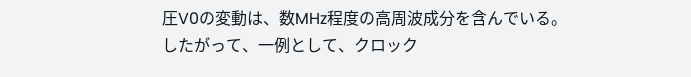圧V0の変動は、数MHz程度の高周波成分を含んでいる。
したがって、一例として、クロック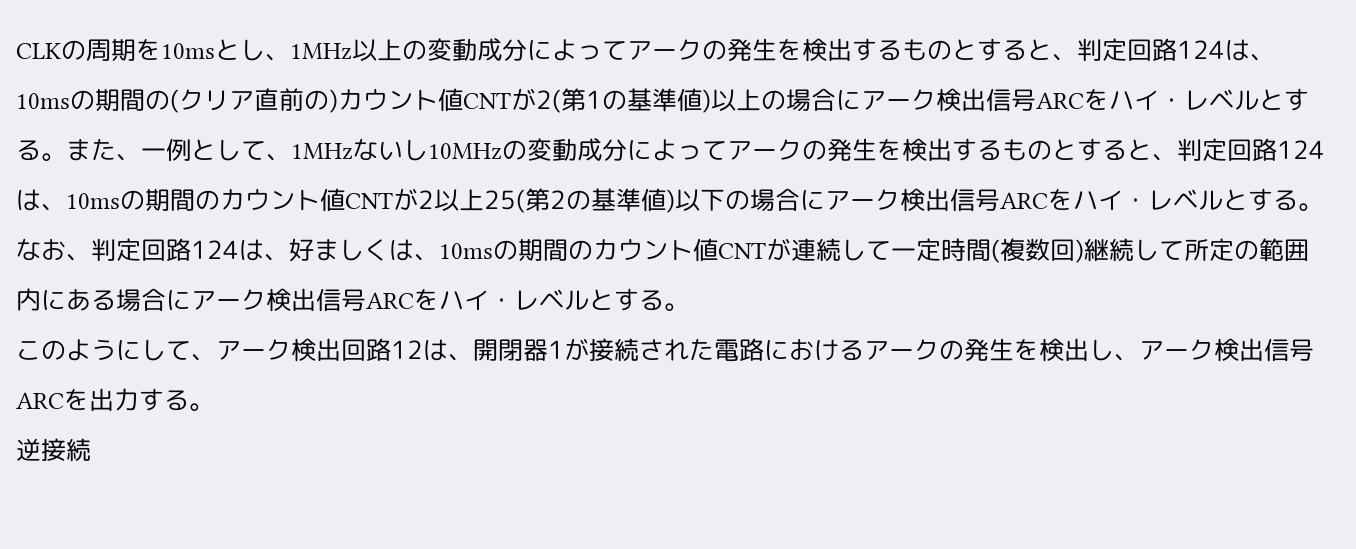CLKの周期を10msとし、1MHz以上の変動成分によってアークの発生を検出するものとすると、判定回路124は、10msの期間の(クリア直前の)カウント値CNTが2(第1の基準値)以上の場合にアーク検出信号ARCをハイ・レベルとする。また、一例として、1MHzないし10MHzの変動成分によってアークの発生を検出するものとすると、判定回路124は、10msの期間のカウント値CNTが2以上25(第2の基準値)以下の場合にアーク検出信号ARCをハイ・レベルとする。なお、判定回路124は、好ましくは、10msの期間のカウント値CNTが連続して一定時間(複数回)継続して所定の範囲内にある場合にアーク検出信号ARCをハイ・レベルとする。
このようにして、アーク検出回路12は、開閉器1が接続された電路におけるアークの発生を検出し、アーク検出信号ARCを出力する。
逆接続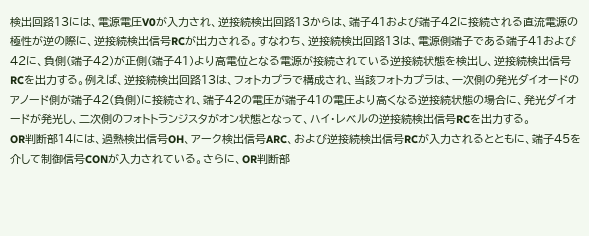検出回路13には、電源電圧V0が入力され、逆接続検出回路13からは、端子41および端子42に接続される直流電源の極性が逆の際に、逆接続検出信号RCが出力される。すなわち、逆接続検出回路13は、電源側端子である端子41および42に、負側(端子42)が正側(端子41)より高電位となる電源が接続されている逆接続状態を検出し、逆接続検出信号RCを出力する。例えば、逆接続検出回路13は、フォトカプラで構成され、当該フォトカプラは、一次側の発光ダイオードのアノード側が端子42(負側)に接続され、端子42の電圧が端子41の電圧より高くなる逆接続状態の場合に、発光ダイオードが発光し、二次側のフォトトランジスタがオン状態となって、ハイ・レベルの逆接続検出信号RCを出力する。
OR判断部14には、過熱検出信号OH、アーク検出信号ARC、および逆接続検出信号RCが入力されるとともに、端子45を介して制御信号CONが入力されている。さらに、OR判断部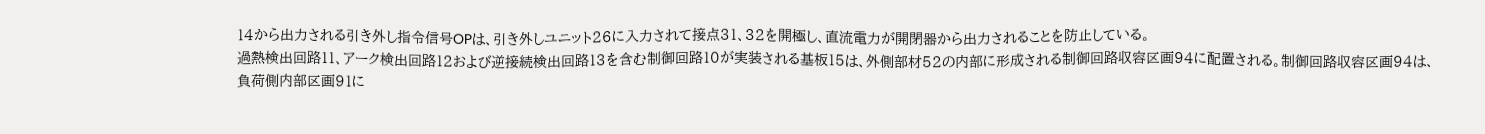14から出力される引き外し指令信号OPは、引き外しユニット26に入力されて接点31、32を開極し、直流電力が開閉器から出力されることを防止している。
過熱検出回路11、アーク検出回路12および逆接続検出回路13を含む制御回路10が実装される基板15は、外側部材52の内部に形成される制御回路収容区画94に配置される。制御回路収容区画94は、負荷側内部区画91に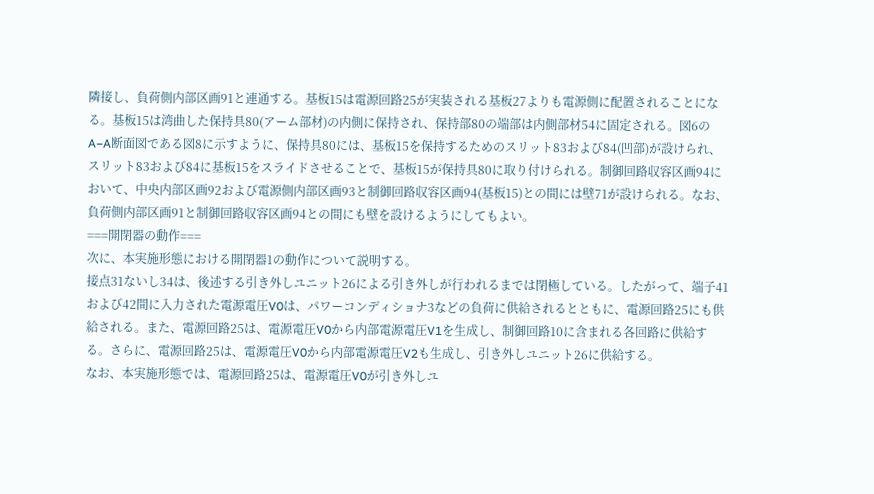隣接し、負荷側内部区画91と連通する。基板15は電源回路25が実装される基板27よりも電源側に配置されることになる。基板15は湾曲した保持具80(アーム部材)の内側に保持され、保持部80の端部は内側部材54に固定される。図6のA−A断面図である図8に示すように、保持具80には、基板15を保持するためのスリット83および84(凹部)が設けられ、スリット83および84に基板15をスライドさせることで、基板15が保持具80に取り付けられる。制御回路収容区画94において、中央内部区画92および電源側内部区画93と制御回路収容区画94(基板15)との間には壁71が設けられる。なお、負荷側内部区画91と制御回路収容区画94との間にも壁を設けるようにしてもよい。
===開閉器の動作===
次に、本実施形態における開閉器1の動作について説明する。
接点31ないし34は、後述する引き外しユニット26による引き外しが行われるまでは閉極している。したがって、端子41および42間に入力された電源電圧V0は、パワーコンディショナ3などの負荷に供給されるとともに、電源回路25にも供給される。また、電源回路25は、電源電圧V0から内部電源電圧V1を生成し、制御回路10に含まれる各回路に供給する。さらに、電源回路25は、電源電圧V0から内部電源電圧V2も生成し、引き外しユニット26に供給する。
なお、本実施形態では、電源回路25は、電源電圧V0が引き外しユ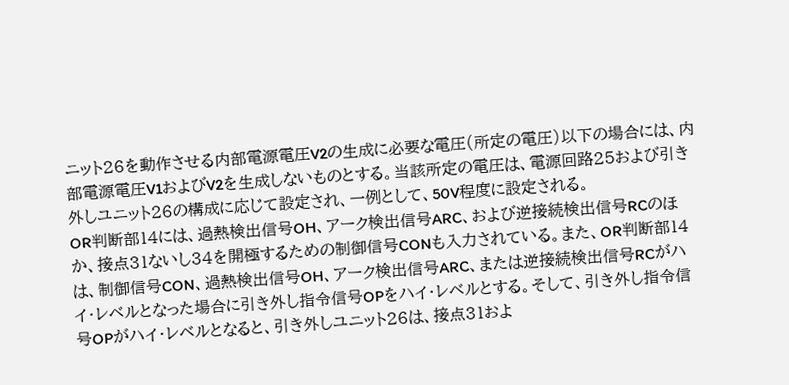ニット26を動作させる内部電源電圧V2の生成に必要な電圧(所定の電圧)以下の場合には、内部電源電圧V1およびV2を生成しないものとする。当該所定の電圧は、電源回路25および引き外しユニット26の構成に応じて設定され、一例として、50V程度に設定される。
OR判断部14には、過熱検出信号OH、アーク検出信号ARC、および逆接続検出信号RCのほか、接点31ないし34を開極するための制御信号CONも入力されている。また、OR判断部14は、制御信号CON、過熱検出信号OH、アーク検出信号ARC、または逆接続検出信号RCがハイ・レベルとなった場合に引き外し指令信号OPをハイ・レベルとする。そして、引き外し指令信号OPがハイ・レベルとなると、引き外しユニット26は、接点31およ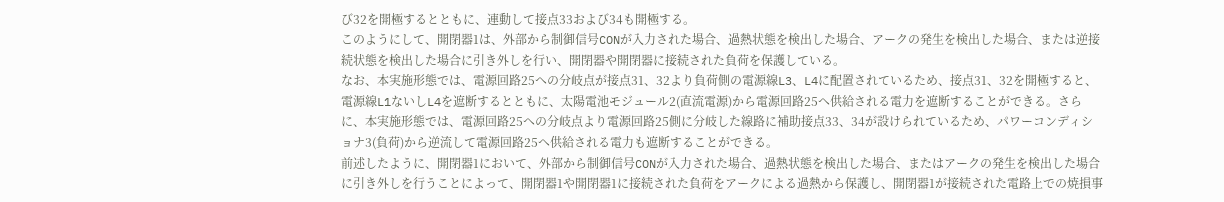び32を開極するとともに、連動して接点33および34も開極する。
このようにして、開閉器1は、外部から制御信号CONが入力された場合、過熱状態を検出した場合、アークの発生を検出した場合、または逆接続状態を検出した場合に引き外しを行い、開閉器や開閉器に接続された負荷を保護している。
なお、本実施形態では、電源回路25への分岐点が接点31、32より負荷側の電源線L3、L4に配置されているため、接点31、32を開極すると、電源線L1ないしL4を遮断するとともに、太陽電池モジュール2(直流電源)から電源回路25へ供給される電力を遮断することができる。さらに、本実施形態では、電源回路25への分岐点より電源回路25側に分岐した線路に補助接点33、34が設けられているため、パワーコンディショナ3(負荷)から逆流して電源回路25へ供給される電力も遮断することができる。
前述したように、開閉器1において、外部から制御信号CONが入力された場合、過熱状態を検出した場合、またはアークの発生を検出した場合に引き外しを行うことによって、開閉器1や開閉器1に接続された負荷をアークによる過熱から保護し、開閉器1が接続された電路上での焼損事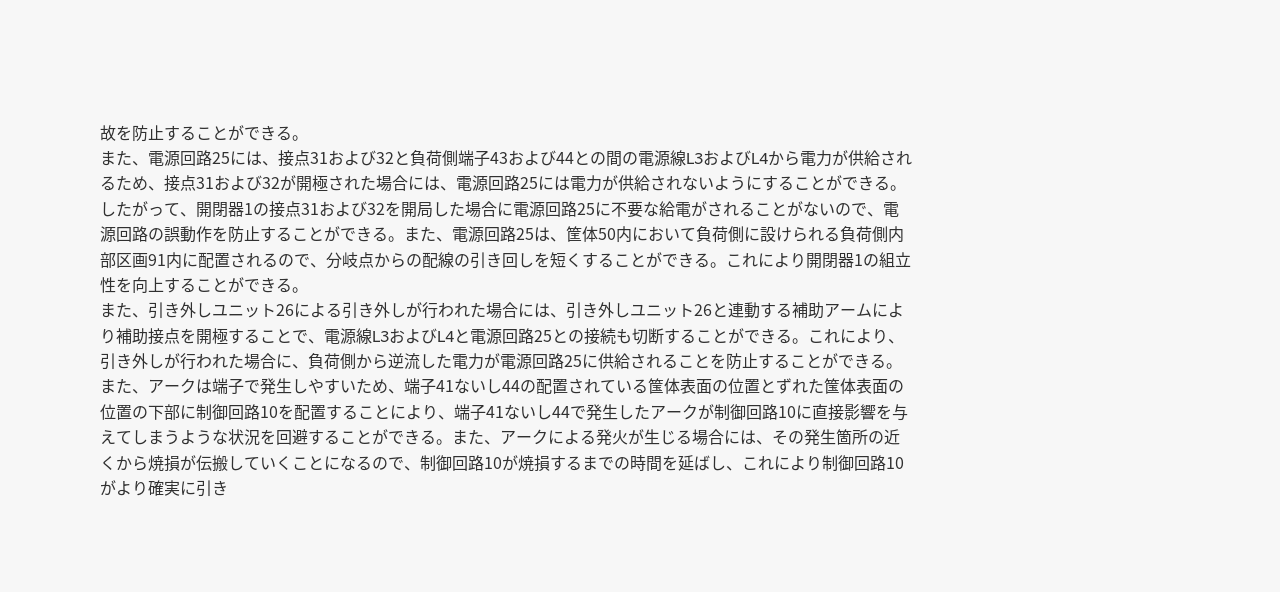故を防止することができる。
また、電源回路25には、接点31および32と負荷側端子43および44との間の電源線L3およびL4から電力が供給されるため、接点31および32が開極された場合には、電源回路25には電力が供給されないようにすることができる。したがって、開閉器1の接点31および32を開局した場合に電源回路25に不要な給電がされることがないので、電源回路の誤動作を防止することができる。また、電源回路25は、筐体50内において負荷側に設けられる負荷側内部区画91内に配置されるので、分岐点からの配線の引き回しを短くすることができる。これにより開閉器1の組立性を向上することができる。
また、引き外しユニット26による引き外しが行われた場合には、引き外しユニット26と連動する補助アームにより補助接点を開極することで、電源線L3およびL4と電源回路25との接続も切断することができる。これにより、引き外しが行われた場合に、負荷側から逆流した電力が電源回路25に供給されることを防止することができる。
また、アークは端子で発生しやすいため、端子41ないし44の配置されている筺体表面の位置とずれた筺体表面の位置の下部に制御回路10を配置することにより、端子41ないし44で発生したアークが制御回路10に直接影響を与えてしまうような状況を回避することができる。また、アークによる発火が生じる場合には、その発生箇所の近くから焼損が伝搬していくことになるので、制御回路10が焼損するまでの時間を延ばし、これにより制御回路10がより確実に引き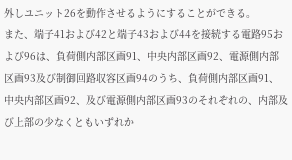外しユニット26を動作させるようにすることができる。
また、端子41および42と端子43および44を接続する電路95および96は、負荷側内部区画91、中央内部区画92、電源側内部区画93及び制御回路収容区画94のうち、負荷側内部区画91、中央内部区画92、及び電源側内部区画93のそれぞれの、内部及び上部の少なくともいずれか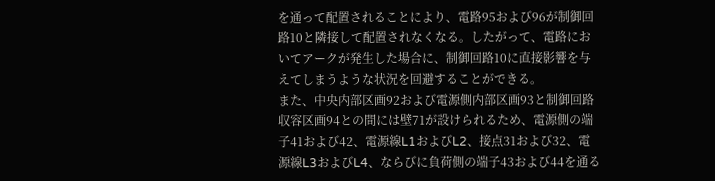を通って配置されることにより、電路95および96が制御回路10と隣接して配置されなくなる。したがって、電路においてアークが発生した場合に、制御回路10に直接影響を与えてしまうような状況を回避することができる。
また、中央内部区画92および電源側内部区画93と制御回路収容区画94との間には壁71が設けられるため、電源側の端子41および42、電源線L1およびL2、接点31および32、電源線L3およびL4、ならびに負荷側の端子43および44を通る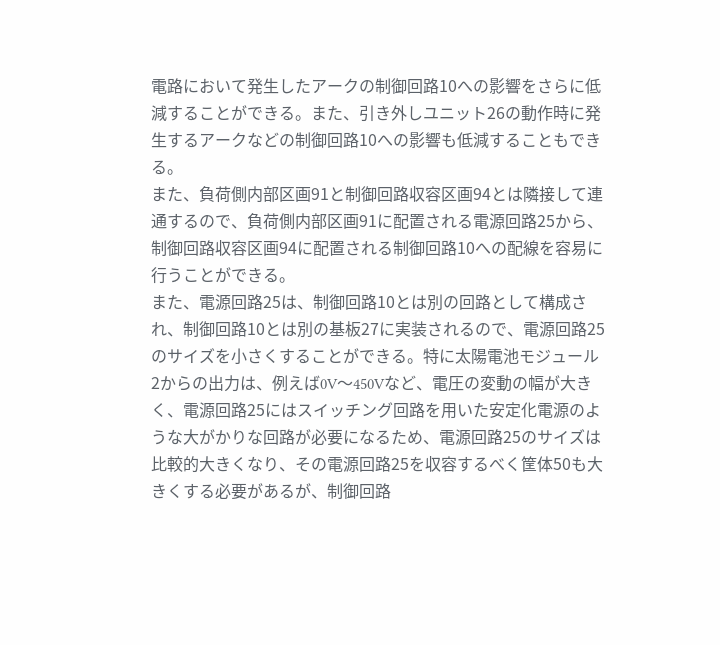電路において発生したアークの制御回路10への影響をさらに低減することができる。また、引き外しユニット26の動作時に発生するアークなどの制御回路10への影響も低減することもできる。
また、負荷側内部区画91と制御回路収容区画94とは隣接して連通するので、負荷側内部区画91に配置される電源回路25から、制御回路収容区画94に配置される制御回路10への配線を容易に行うことができる。
また、電源回路25は、制御回路10とは別の回路として構成され、制御回路10とは別の基板27に実装されるので、電源回路25のサイズを小さくすることができる。特に太陽電池モジュール2からの出力は、例えば0V〜450Vなど、電圧の変動の幅が大きく、電源回路25にはスイッチング回路を用いた安定化電源のような大がかりな回路が必要になるため、電源回路25のサイズは比較的大きくなり、その電源回路25を収容するべく筐体50も大きくする必要があるが、制御回路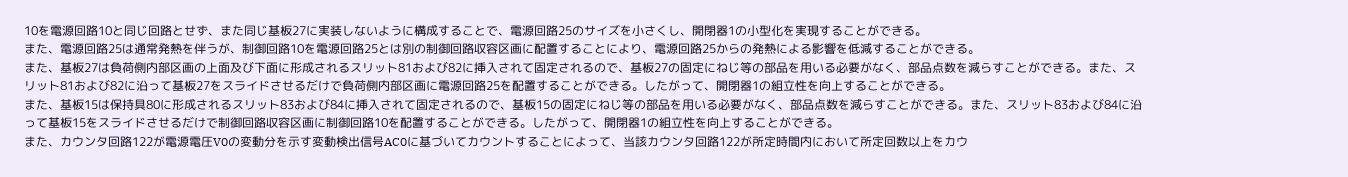10を電源回路10と同じ回路とせず、また同じ基板27に実装しないように構成することで、電源回路25のサイズを小さくし、開閉器1の小型化を実現することができる。
また、電源回路25は通常発熱を伴うが、制御回路10を電源回路25とは別の制御回路収容区画に配置することにより、電源回路25からの発熱による影響を低減することができる。
また、基板27は負荷側内部区画の上面及び下面に形成されるスリット81および82に挿入されて固定されるので、基板27の固定にねじ等の部品を用いる必要がなく、部品点数を減らすことができる。また、スリット81および82に沿って基板27をスライドさせるだけで負荷側内部区画に電源回路25を配置することができる。したがって、開閉器1の組立性を向上することができる。
また、基板15は保持具80に形成されるスリット83および84に挿入されて固定されるので、基板15の固定にねじ等の部品を用いる必要がなく、部品点数を減らすことができる。また、スリット83および84に沿って基板15をスライドさせるだけで制御回路収容区画に制御回路10を配置することができる。したがって、開閉器1の組立性を向上することができる。
また、カウンタ回路122が電源電圧V0の変動分を示す変動検出信号AC0に基づいてカウントすることによって、当該カウンタ回路122が所定時間内において所定回数以上をカウ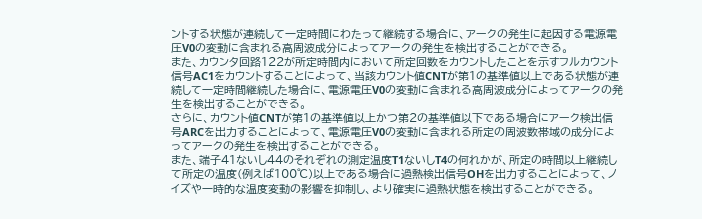ントする状態が連続して一定時間にわたって継続する場合に、アークの発生に起因する電源電圧V0の変動に含まれる高周波成分によってアークの発生を検出することができる。
また、カウンタ回路122が所定時間内において所定回数をカウントしたことを示すフルカウント信号AC1をカウントすることによって、当該カウント値CNTが第1の基準値以上である状態が連続して一定時間継続した場合に、電源電圧V0の変動に含まれる高周波成分によってアークの発生を検出することができる。
さらに、カウント値CNTが第1の基準値以上かつ第2の基準値以下である場合にアーク検出信号ARCを出力することによって、電源電圧V0の変動に含まれる所定の周波数帯域の成分によってアークの発生を検出することができる。
また、端子41ないし44のそれぞれの測定温度T1ないしT4の何れかが、所定の時間以上継続して所定の温度(例えば100℃)以上である場合に過熱検出信号OHを出力することによって、ノイズや一時的な温度変動の影響を抑制し、より確実に過熱状態を検出することができる。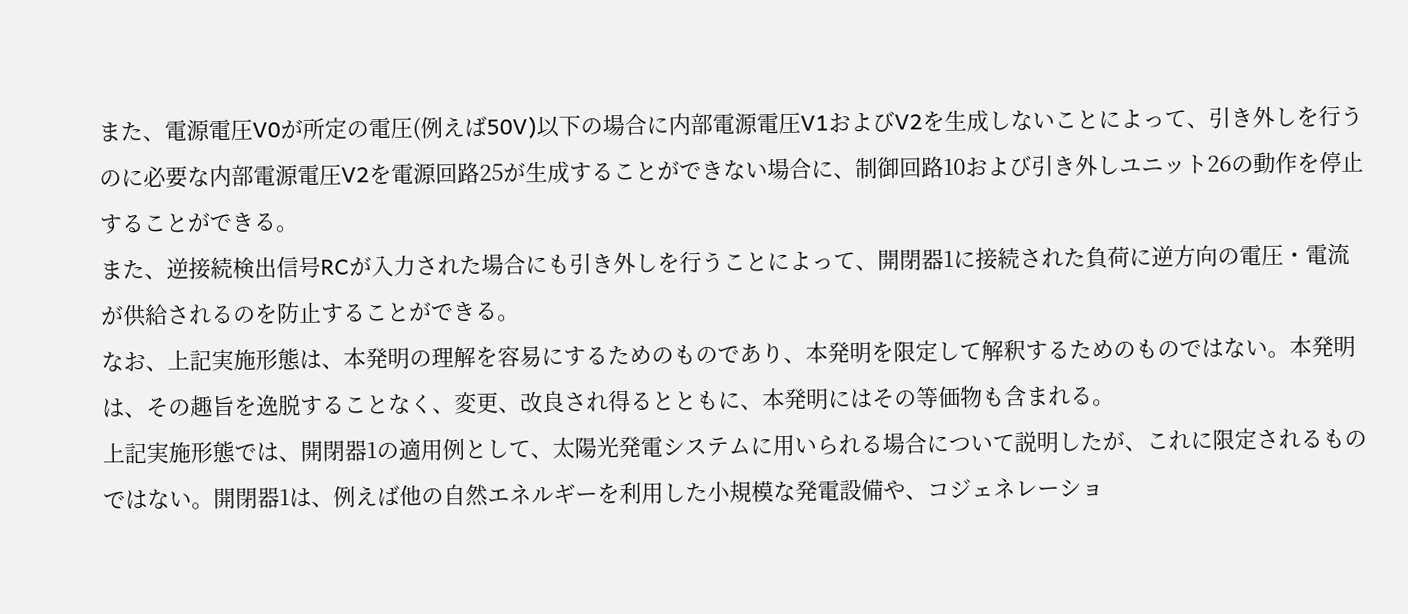また、電源電圧V0が所定の電圧(例えば50V)以下の場合に内部電源電圧V1およびV2を生成しないことによって、引き外しを行うのに必要な内部電源電圧V2を電源回路25が生成することができない場合に、制御回路10および引き外しユニット26の動作を停止することができる。
また、逆接続検出信号RCが入力された場合にも引き外しを行うことによって、開閉器1に接続された負荷に逆方向の電圧・電流が供給されるのを防止することができる。
なお、上記実施形態は、本発明の理解を容易にするためのものであり、本発明を限定して解釈するためのものではない。本発明は、その趣旨を逸脱することなく、変更、改良され得るとともに、本発明にはその等価物も含まれる。
上記実施形態では、開閉器1の適用例として、太陽光発電システムに用いられる場合について説明したが、これに限定されるものではない。開閉器1は、例えば他の自然エネルギーを利用した小規模な発電設備や、コジェネレーショ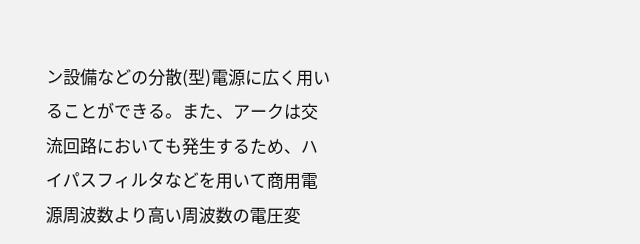ン設備などの分散(型)電源に広く用いることができる。また、アークは交流回路においても発生するため、ハイパスフィルタなどを用いて商用電源周波数より高い周波数の電圧変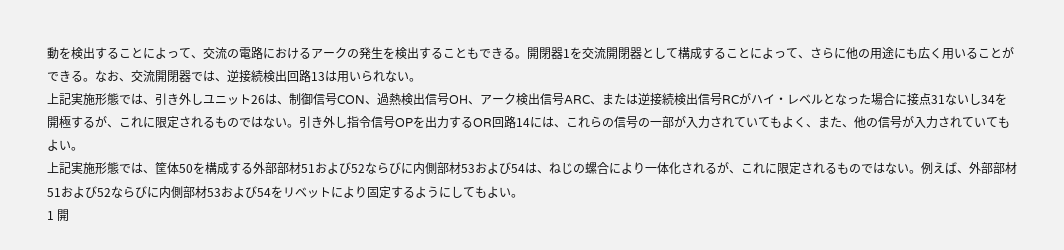動を検出することによって、交流の電路におけるアークの発生を検出することもできる。開閉器1を交流開閉器として構成することによって、さらに他の用途にも広く用いることができる。なお、交流開閉器では、逆接続検出回路13は用いられない。
上記実施形態では、引き外しユニット26は、制御信号CON、過熱検出信号OH、アーク検出信号ARC、または逆接続検出信号RCがハイ・レベルとなった場合に接点31ないし34を開極するが、これに限定されるものではない。引き外し指令信号OPを出力するOR回路14には、これらの信号の一部が入力されていてもよく、また、他の信号が入力されていてもよい。
上記実施形態では、筐体50を構成する外部部材51および52ならびに内側部材53および54は、ねじの螺合により一体化されるが、これに限定されるものではない。例えば、外部部材51および52ならびに内側部材53および54をリベットにより固定するようにしてもよい。
1 開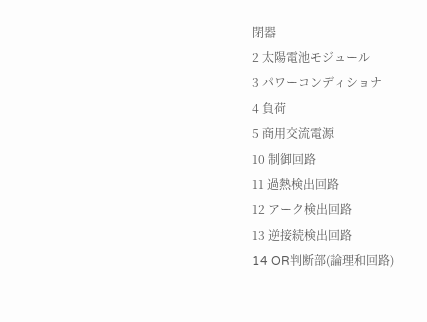閉器
2 太陽電池モジュール
3 パワーコンディショナ
4 負荷
5 商用交流電源
10 制御回路
11 過熱検出回路
12 アーク検出回路
13 逆接続検出回路
14 OR判断部(論理和回路)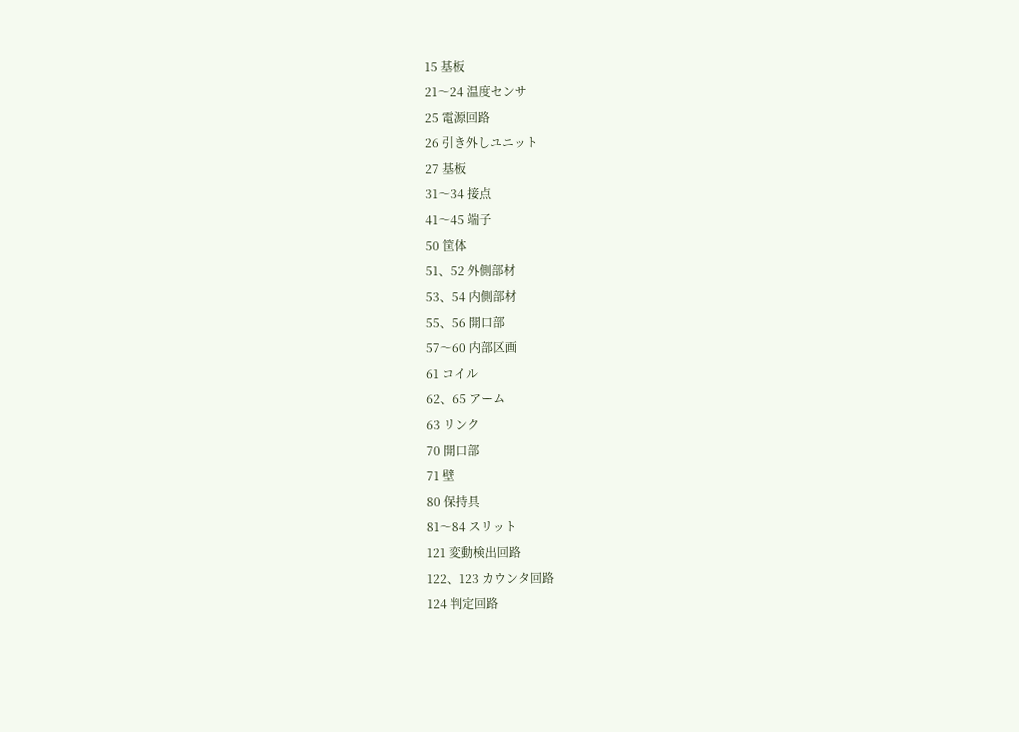15 基板
21〜24 温度センサ
25 電源回路
26 引き外しユニット
27 基板
31〜34 接点
41〜45 端子
50 筐体
51、52 外側部材
53、54 内側部材
55、56 開口部
57〜60 内部区画
61 コイル
62、65 アーム
63 リンク
70 開口部
71 壁
80 保持具
81〜84 スリット
121 変動検出回路
122、123 カウンタ回路
124 判定回路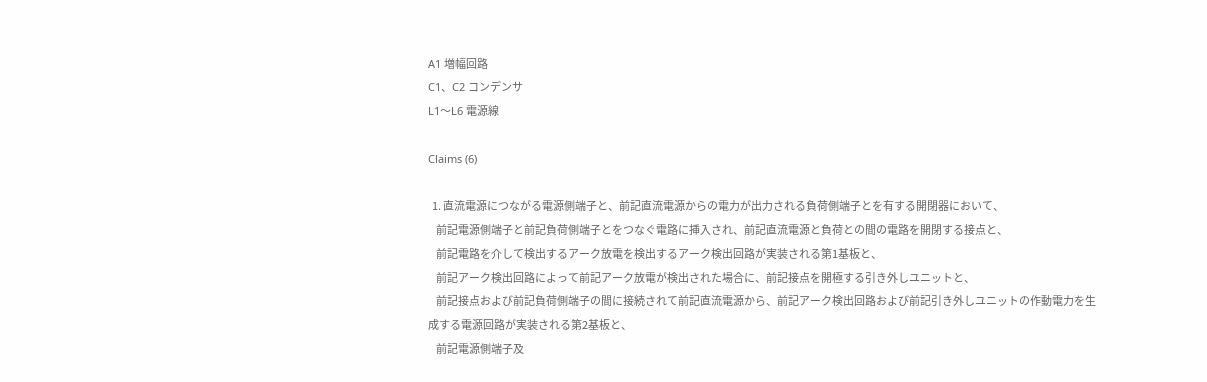A1 増幅回路
C1、C2 コンデンサ
L1〜L6 電源線

Claims (6)

  1. 直流電源につながる電源側端子と、前記直流電源からの電力が出力される負荷側端子とを有する開閉器において、
    前記電源側端子と前記負荷側端子とをつなぐ電路に挿入され、前記直流電源と負荷との間の電路を開閉する接点と、
    前記電路を介して検出するアーク放電を検出するアーク検出回路が実装される第1基板と、
    前記アーク検出回路によって前記アーク放電が検出された場合に、前記接点を開極する引き外しユニットと、
    前記接点および前記負荷側端子の間に接続されて前記直流電源から、前記アーク検出回路および前記引き外しユニットの作動電力を生成する電源回路が実装される第2基板と、
    前記電源側端子及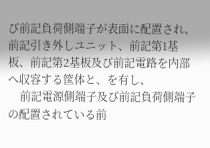び前記負荷側端子が表面に配置され、前記引き外しユニット、前記第1基板、前記第2基板及び前記電路を内部へ収容する筺体と、を有し、
    前記電源側端子及び前記負荷側端子の配置されている前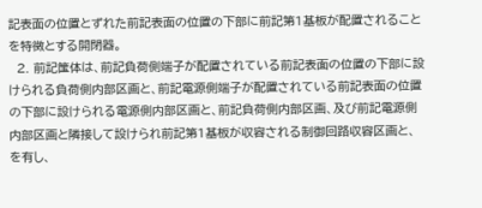記表面の位置とずれた前記表面の位置の下部に前記第1基板が配置されることを特徴とする開閉器。
  2. 前記筺体は、前記負荷側端子が配置されている前記表面の位置の下部に設けられる負荷側内部区画と、前記電源側端子が配置されている前記表面の位置の下部に設けられる電源側内部区画と、前記負荷側内部区画、及び前記電源側内部区画と隣接して設けられ前記第1基板が収容される制御回路収容区画と、を有し、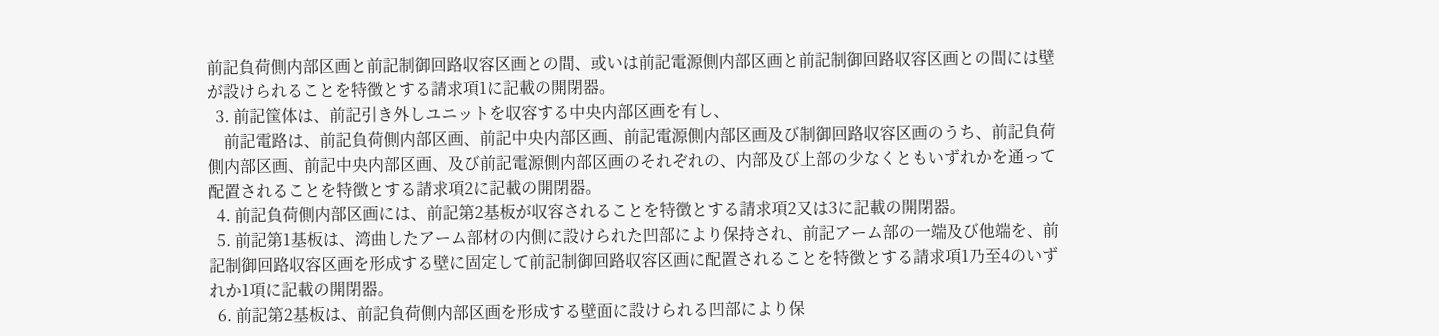前記負荷側内部区画と前記制御回路収容区画との間、或いは前記電源側内部区画と前記制御回路収容区画との間には壁が設けられることを特徴とする請求項1に記載の開閉器。
  3. 前記筺体は、前記引き外しユニットを収容する中央内部区画を有し、
    前記電路は、前記負荷側内部区画、前記中央内部区画、前記電源側内部区画及び制御回路収容区画のうち、前記負荷側内部区画、前記中央内部区画、及び前記電源側内部区画のそれぞれの、内部及び上部の少なくともいずれかを通って配置されることを特徴とする請求項2に記載の開閉器。
  4. 前記負荷側内部区画には、前記第2基板が収容されることを特徴とする請求項2又は3に記載の開閉器。
  5. 前記第1基板は、湾曲したアーム部材の内側に設けられた凹部により保持され、前記アーム部の一端及び他端を、前記制御回路収容区画を形成する壁に固定して前記制御回路収容区画に配置されることを特徴とする請求項1乃至4のいずれか1項に記載の開閉器。
  6. 前記第2基板は、前記負荷側内部区画を形成する壁面に設けられる凹部により保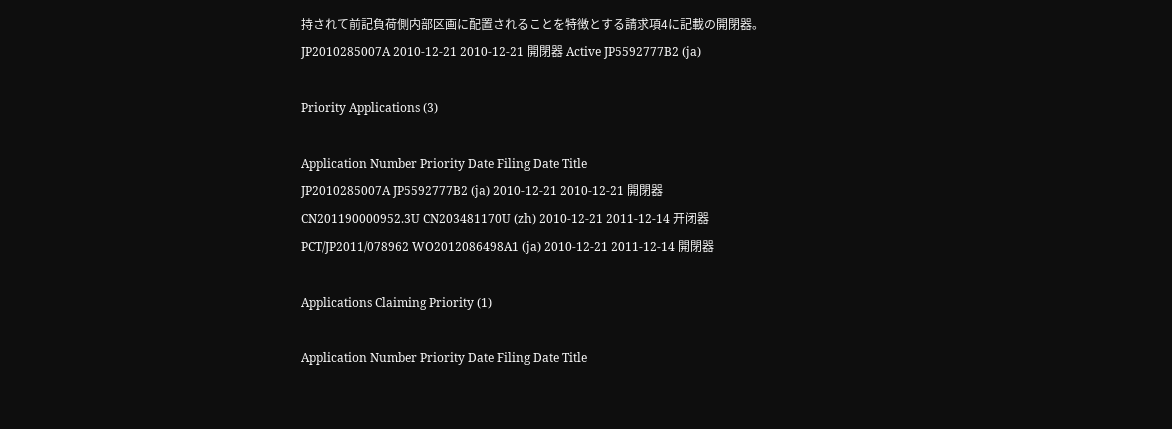持されて前記負荷側内部区画に配置されることを特徴とする請求項4に記載の開閉器。
JP2010285007A 2010-12-21 2010-12-21 開閉器 Active JP5592777B2 (ja)

Priority Applications (3)

Application Number Priority Date Filing Date Title
JP2010285007A JP5592777B2 (ja) 2010-12-21 2010-12-21 開閉器
CN201190000952.3U CN203481170U (zh) 2010-12-21 2011-12-14 开闭器
PCT/JP2011/078962 WO2012086498A1 (ja) 2010-12-21 2011-12-14 開閉器

Applications Claiming Priority (1)

Application Number Priority Date Filing Date Title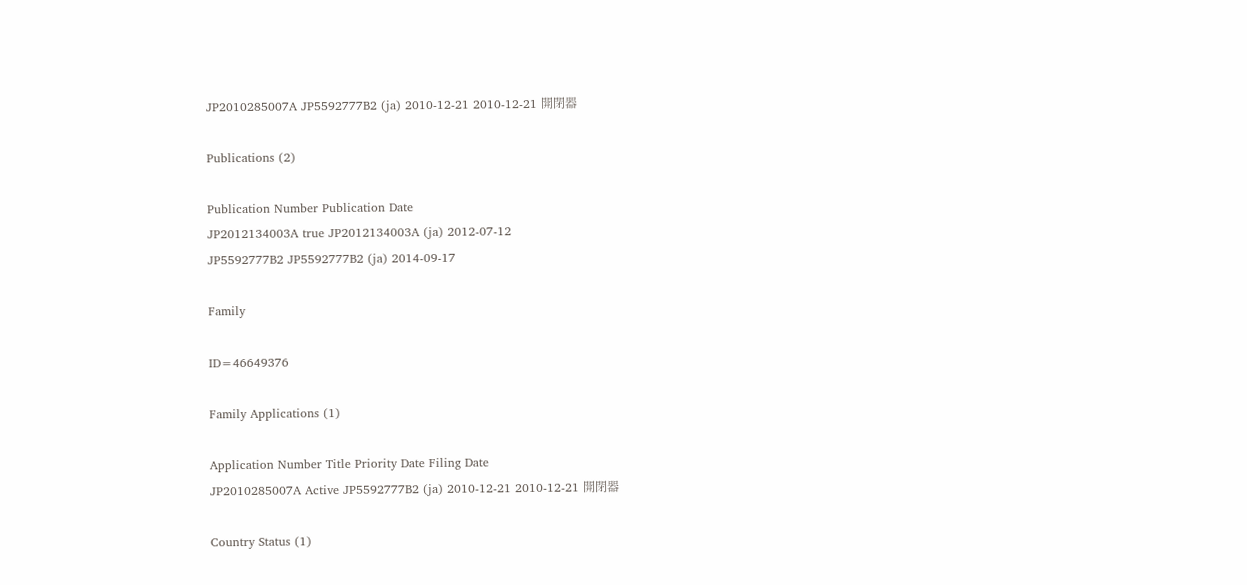JP2010285007A JP5592777B2 (ja) 2010-12-21 2010-12-21 開閉器

Publications (2)

Publication Number Publication Date
JP2012134003A true JP2012134003A (ja) 2012-07-12
JP5592777B2 JP5592777B2 (ja) 2014-09-17

Family

ID=46649376

Family Applications (1)

Application Number Title Priority Date Filing Date
JP2010285007A Active JP5592777B2 (ja) 2010-12-21 2010-12-21 開閉器

Country Status (1)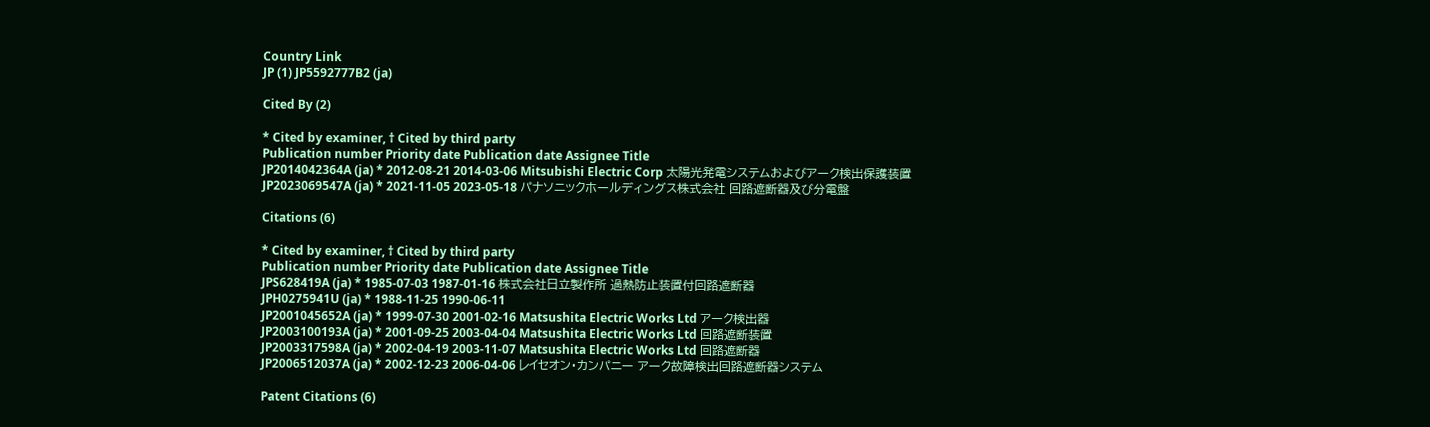Country Link
JP (1) JP5592777B2 (ja)

Cited By (2)

* Cited by examiner, † Cited by third party
Publication number Priority date Publication date Assignee Title
JP2014042364A (ja) * 2012-08-21 2014-03-06 Mitsubishi Electric Corp 太陽光発電システムおよびアーク検出保護装置
JP2023069547A (ja) * 2021-11-05 2023-05-18 パナソニックホールディングス株式会社 回路遮断器及び分電盤

Citations (6)

* Cited by examiner, † Cited by third party
Publication number Priority date Publication date Assignee Title
JPS628419A (ja) * 1985-07-03 1987-01-16 株式会社日立製作所 過熱防止装置付回路遮断器
JPH0275941U (ja) * 1988-11-25 1990-06-11
JP2001045652A (ja) * 1999-07-30 2001-02-16 Matsushita Electric Works Ltd アーク検出器
JP2003100193A (ja) * 2001-09-25 2003-04-04 Matsushita Electric Works Ltd 回路遮断装置
JP2003317598A (ja) * 2002-04-19 2003-11-07 Matsushita Electric Works Ltd 回路遮断器
JP2006512037A (ja) * 2002-12-23 2006-04-06 レイセオン・カンパニー アーク故障検出回路遮断器システム

Patent Citations (6)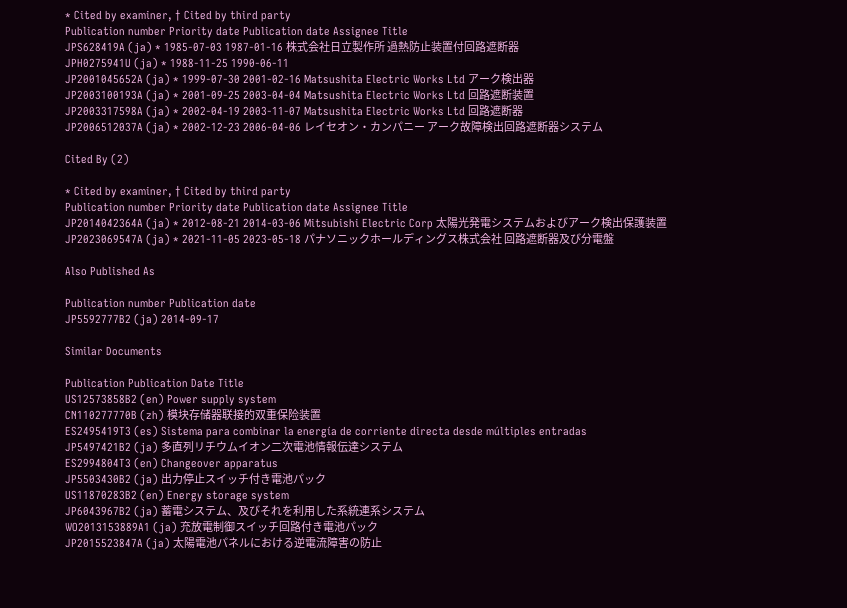* Cited by examiner, † Cited by third party
Publication number Priority date Publication date Assignee Title
JPS628419A (ja) * 1985-07-03 1987-01-16 株式会社日立製作所 過熱防止装置付回路遮断器
JPH0275941U (ja) * 1988-11-25 1990-06-11
JP2001045652A (ja) * 1999-07-30 2001-02-16 Matsushita Electric Works Ltd アーク検出器
JP2003100193A (ja) * 2001-09-25 2003-04-04 Matsushita Electric Works Ltd 回路遮断装置
JP2003317598A (ja) * 2002-04-19 2003-11-07 Matsushita Electric Works Ltd 回路遮断器
JP2006512037A (ja) * 2002-12-23 2006-04-06 レイセオン・カンパニー アーク故障検出回路遮断器システム

Cited By (2)

* Cited by examiner, † Cited by third party
Publication number Priority date Publication date Assignee Title
JP2014042364A (ja) * 2012-08-21 2014-03-06 Mitsubishi Electric Corp 太陽光発電システムおよびアーク検出保護装置
JP2023069547A (ja) * 2021-11-05 2023-05-18 パナソニックホールディングス株式会社 回路遮断器及び分電盤

Also Published As

Publication number Publication date
JP5592777B2 (ja) 2014-09-17

Similar Documents

Publication Publication Date Title
US12573858B2 (en) Power supply system
CN110277770B (zh) 模块存储器联接的双重保险装置
ES2495419T3 (es) Sistema para combinar la energía de corriente directa desde múltiples entradas
JP5497421B2 (ja) 多直列リチウムイオン二次電池情報伝達システム
ES2994804T3 (en) Changeover apparatus
JP5503430B2 (ja) 出力停止スイッチ付き電池パック
US11870283B2 (en) Energy storage system
JP6043967B2 (ja) 蓄電システム、及びそれを利用した系統連系システム
WO2013153889A1 (ja) 充放電制御スイッチ回路付き電池パック
JP2015523847A (ja) 太陽電池パネルにおける逆電流障害の防止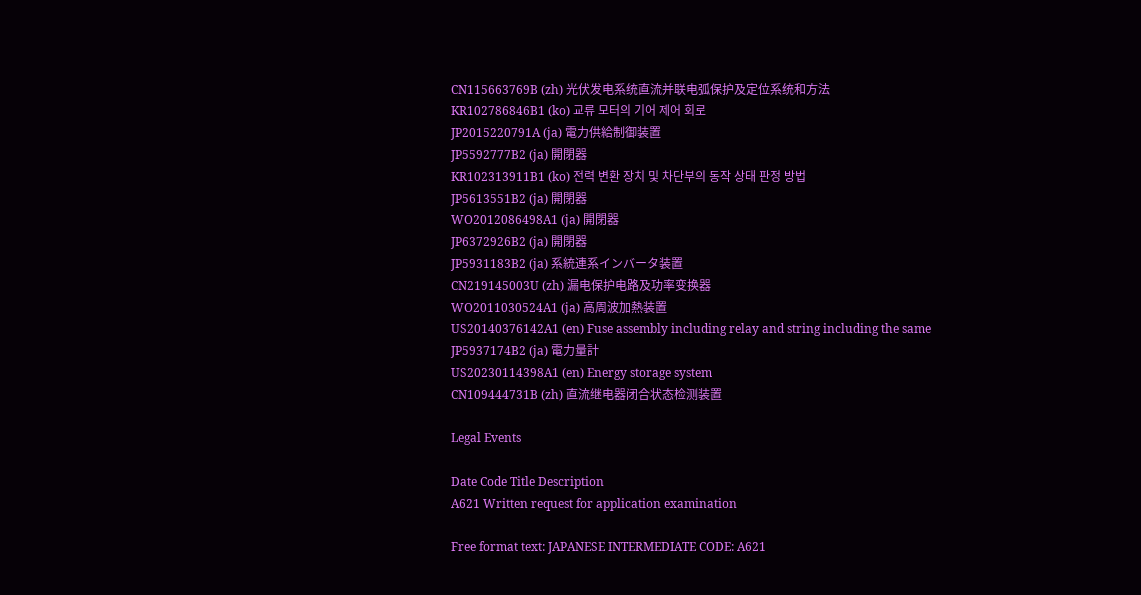CN115663769B (zh) 光伏发电系统直流并联电弧保护及定位系统和方法
KR102786846B1 (ko) 교류 모터의 기어 제어 회로
JP2015220791A (ja) 電力供給制御装置
JP5592777B2 (ja) 開閉器
KR102313911B1 (ko) 전력 변환 장치 및 차단부의 동작 상태 판정 방법
JP5613551B2 (ja) 開閉器
WO2012086498A1 (ja) 開閉器
JP6372926B2 (ja) 開閉器
JP5931183B2 (ja) 系統連系インバータ装置
CN219145003U (zh) 漏电保护电路及功率变换器
WO2011030524A1 (ja) 高周波加熱装置
US20140376142A1 (en) Fuse assembly including relay and string including the same
JP5937174B2 (ja) 電力量計
US20230114398A1 (en) Energy storage system
CN109444731B (zh) 直流继电器闭合状态检测装置

Legal Events

Date Code Title Description
A621 Written request for application examination

Free format text: JAPANESE INTERMEDIATE CODE: A621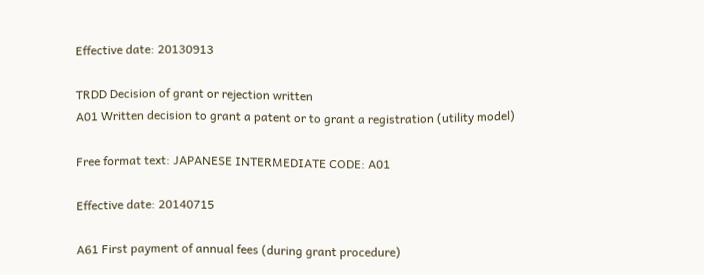Effective date: 20130913

TRDD Decision of grant or rejection written
A01 Written decision to grant a patent or to grant a registration (utility model)

Free format text: JAPANESE INTERMEDIATE CODE: A01

Effective date: 20140715

A61 First payment of annual fees (during grant procedure)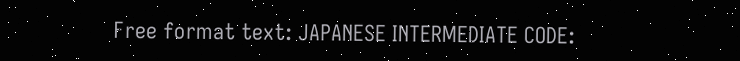Free format text: JAPANESE INTERMEDIATE CODE: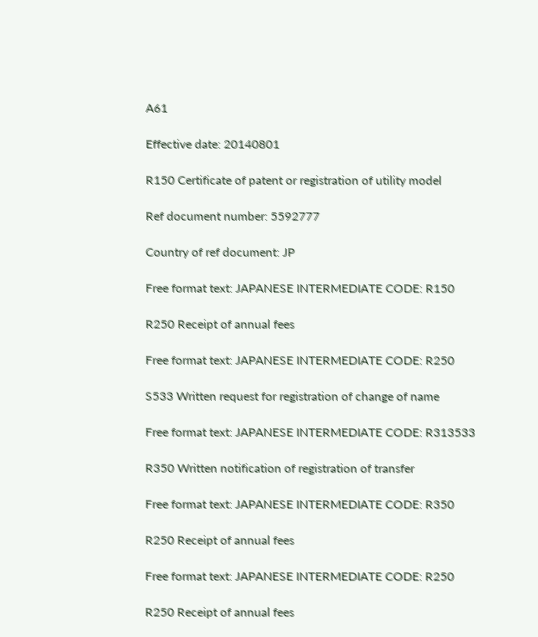A61

Effective date: 20140801

R150 Certificate of patent or registration of utility model

Ref document number: 5592777

Country of ref document: JP

Free format text: JAPANESE INTERMEDIATE CODE: R150

R250 Receipt of annual fees

Free format text: JAPANESE INTERMEDIATE CODE: R250

S533 Written request for registration of change of name

Free format text: JAPANESE INTERMEDIATE CODE: R313533

R350 Written notification of registration of transfer

Free format text: JAPANESE INTERMEDIATE CODE: R350

R250 Receipt of annual fees

Free format text: JAPANESE INTERMEDIATE CODE: R250

R250 Receipt of annual fees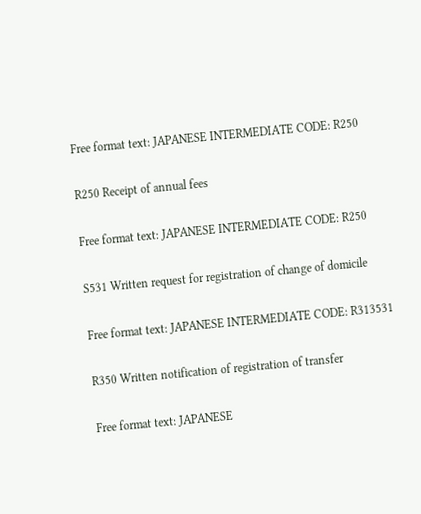Free format text: JAPANESE INTERMEDIATE CODE: R250

R250 Receipt of annual fees

Free format text: JAPANESE INTERMEDIATE CODE: R250

S531 Written request for registration of change of domicile

Free format text: JAPANESE INTERMEDIATE CODE: R313531

R350 Written notification of registration of transfer

Free format text: JAPANESE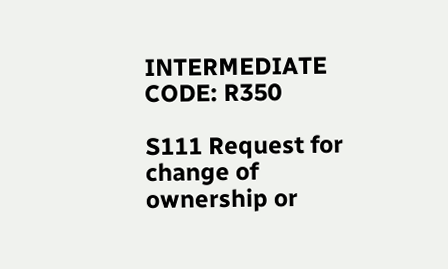INTERMEDIATE CODE: R350

S111 Request for change of ownership or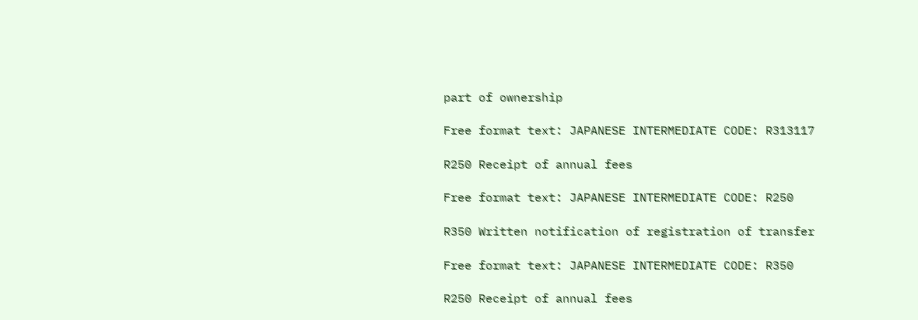part of ownership

Free format text: JAPANESE INTERMEDIATE CODE: R313117

R250 Receipt of annual fees

Free format text: JAPANESE INTERMEDIATE CODE: R250

R350 Written notification of registration of transfer

Free format text: JAPANESE INTERMEDIATE CODE: R350

R250 Receipt of annual fees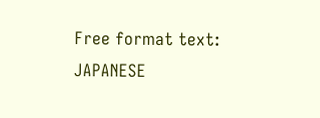Free format text: JAPANESE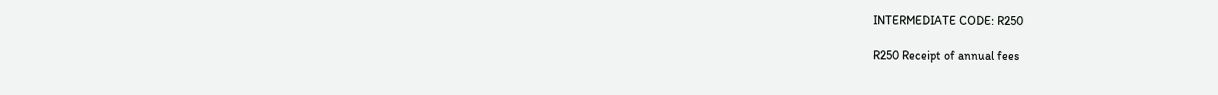INTERMEDIATE CODE: R250

R250 Receipt of annual fees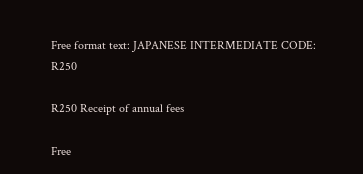Free format text: JAPANESE INTERMEDIATE CODE: R250

R250 Receipt of annual fees

Free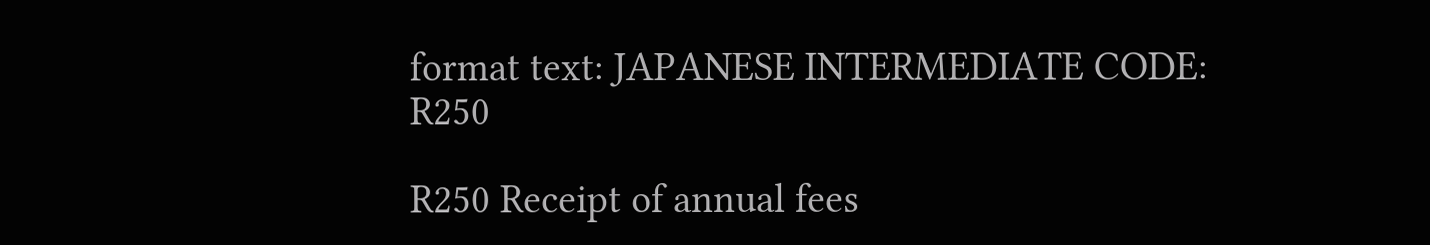format text: JAPANESE INTERMEDIATE CODE: R250

R250 Receipt of annual fees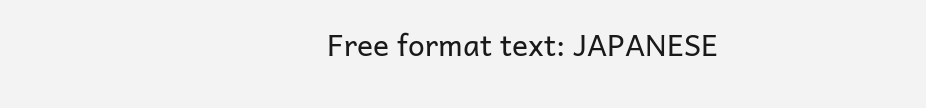Free format text: JAPANESE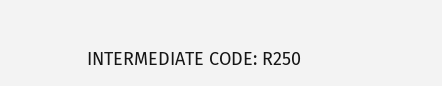INTERMEDIATE CODE: R250